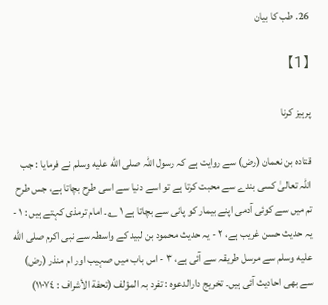26. طب کا بیان

【1】

پرہیز کرنا

قتادہ بن نعمان (رض) سے روایت ہے کہ رسول اللہ صلى الله عليه وسلم نے فرمایا : جب اللہ تعالیٰ کسی بندے سے محبت کرتا ہے تو اسے دنیا سے اسی طرح بچاتا ہے، جس طرح تم میں سے کوئی آدمی اپنے بیمار کو پانی سے بچاتا ہے ١ ؎۔ امام ترمذی کہتے ہیں : ١ - یہ حدیث حسن غریب ہے، ٢ - یہ حدیث محمود بن لبید کے واسطہ سے نبی اکرم صلى الله عليه وسلم سے مرسل طریقہ سے آئی ہے، ٣ - اس باب میں صہیب اور ام منذر (رض) سے بھی احادیث آئی ہیں۔ تخریج دارالدعوہ : تفرد بہ المؤلف (تحفة الأشراف : ١١٠٧٤)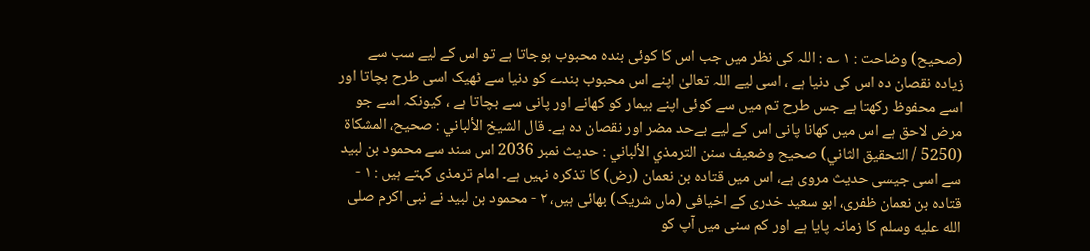(صحیح) وضاحت : ١ ؎ : اللہ کی نظر میں جب اس کا کوئی بندہ محبوب ہوجاتا ہے تو اس کے لیے سب سے زیادہ نقصان دہ اس کی دنیا ہے ، اسی لیے اللہ تعالیٰ اپنے اس محبوب بندے کو دنیا سے ٹھیک اسی طرح بچاتا اور اسے محفوظ رکھتا ہے جس طرح تم میں سے کوئی اپنے بیمار کو کھانے اور پانی سے بچاتا ہے ، کیونکہ اسے جو مرض لاحق ہے اس میں کھانا پانی اس کے لیے بےحد مضر اور نقصان دہ ہے۔ قال الشيخ الألباني : صحيح، المشکاة (5250 / التحقيق الثاني) صحيح وضعيف سنن الترمذي الألباني : حديث نمبر 2036 اس سند سے محمود بن لبید سے اسی جیسی حدیث مروی ہے، اس میں قتادہ بن نعمان (رض) کا تذکرہ نہیں ہے۔ امام ترمذی کہتے ہیں : ١ - قتادہ بن نعمان ظفری، ابو سعید خدری کے اخیافی (ماں شریک) بھائی ہیں، ٢ - محمود بن لبید نے نبی اکرم صلى الله عليه وسلم کا زمانہ پایا ہے اور کم سنی میں آپ کو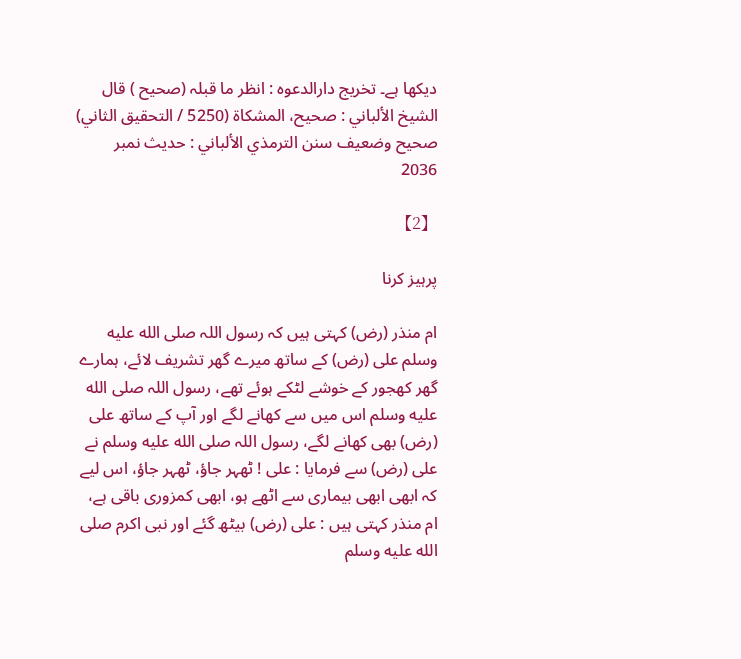دیکھا ہے۔ تخریج دارالدعوہ : انظر ما قبلہ (صحیح ) قال الشيخ الألباني : صحيح، المشکاة (5250 / التحقيق الثاني) صحيح وضعيف سنن الترمذي الألباني : حديث نمبر 2036

【2】

پرہیز کرنا

ام منذر (رض) کہتی ہیں کہ رسول اللہ صلى الله عليه وسلم علی (رض) کے ساتھ میرے گھر تشریف لائے، ہمارے گھر کھجور کے خوشے لٹکے ہوئے تھے، رسول اللہ صلى الله عليه وسلم اس میں سے کھانے لگے اور آپ کے ساتھ علی (رض) بھی کھانے لگے، رسول اللہ صلى الله عليه وسلم نے علی (رض) سے فرمایا : علی ! ٹھہر جاؤ، ٹھہر جاؤ، اس لیے کہ ابھی ابھی بیماری سے اٹھے ہو، ابھی کمزوری باقی ہے، ام منذر کہتی ہیں : علی (رض) بیٹھ گئے اور نبی اکرم صلى الله عليه وسلم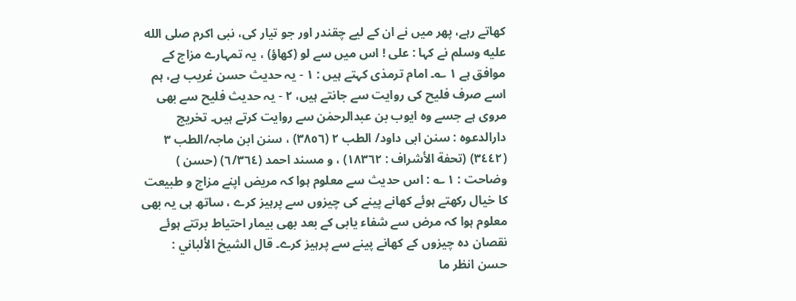کھاتے رہے، پھر میں نے ان کے لیے چقندر اور جو تیار کی، نبی اکرم صلى الله عليه وسلم نے کہا : علی ! اس میں سے لو (کھاؤ) ، یہ تمہارے مزاج کے موافق ہے ١ ؎۔ امام ترمذی کہتے ہیں : ١ - یہ حدیث حسن غریب ہے، ہم اسے صرف فلیح کی روایت سے جانتے ہیں، ٢ - یہ حدیث فلیح سے بھی مروی ہے جسے وہ ایوب بن عبدالرحمٰن سے روایت کرتے ہیں۔ تخریج دارالدعوہ : سنن ابی داود/ الطب ٢ (٣٨٥٦) ، سنن ابن ماجہ/الطب ٣ (٣٤٤٢) (تحفة الأشراف : ١٨٣٦٢) ، و مسند احمد (٦/٣٦٤) (حسن ) وضاحت : ١ ؎ : اس حدیث سے معلوم ہوا کہ مریض اپنے مزاج و طبیعت کا خیال رکھتے ہوئے کھانے پینے کی چیزوں سے پرہیز کرے ، ساتھ ہی یہ بھی معلوم ہوا کہ مرض سے شفاء یابی کے بعد بھی بیمار احتیاط برتتے ہوئے نقصان دہ چیزوں کے کھانے پینے سے پرہیز کرے۔ قال الشيخ الألباني : حسن انظر ما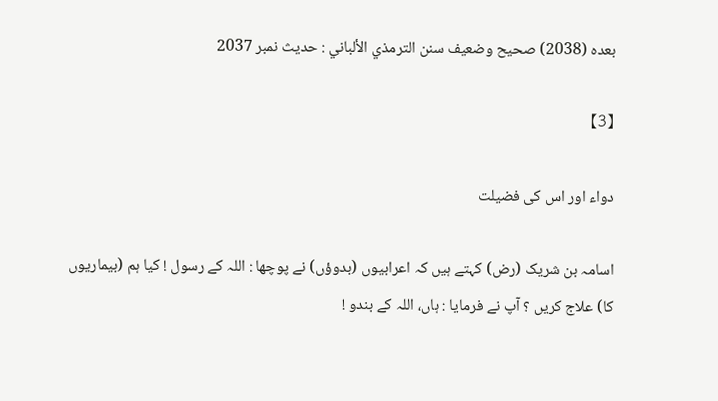بعده (2038) صحيح وضعيف سنن الترمذي الألباني : حديث نمبر 2037

【3】

دواء اور اس کی فضیلت

اسامہ بن شریک (رض) کہتے ہیں کہ اعرابیوں (بدوؤں) نے پوچھا : اللہ کے رسول ! کیا ہم (بیماریوں کا) علاج کریں ؟ آپ نے فرمایا : ہاں، اللہ کے بندو !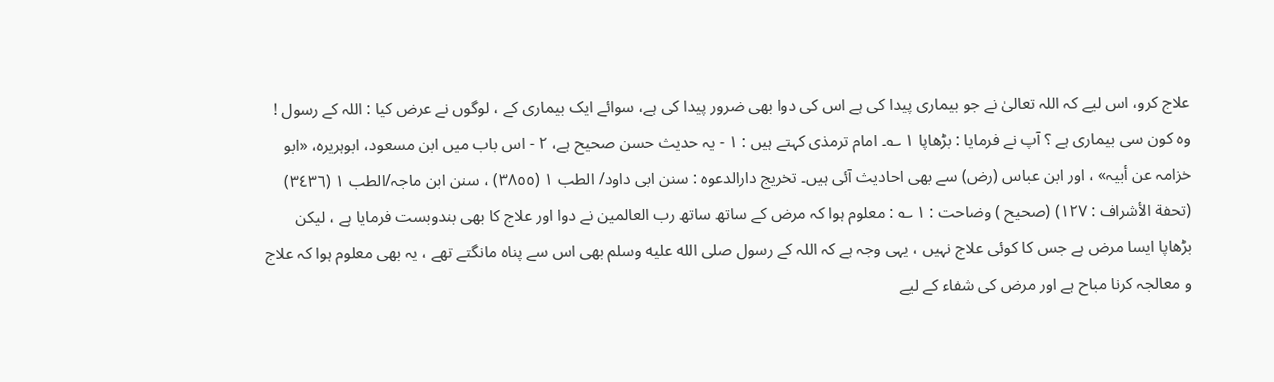علاج کرو، اس لیے کہ اللہ تعالیٰ نے جو بیماری پیدا کی ہے اس کی دوا بھی ضرور پیدا کی ہے، سوائے ایک بیماری کے ، لوگوں نے عرض کیا : اللہ کے رسول ! وہ کون سی بیماری ہے ؟ آپ نے فرمایا : بڑھاپا ١ ؎۔ امام ترمذی کہتے ہیں : ١ - یہ حدیث حسن صحیح ہے، ٢ - اس باب میں ابن مسعود، ابوہریرہ، «ابو خزامہ عن أبیہ» ، اور ابن عباس (رض) سے بھی احادیث آئی ہیں۔ تخریج دارالدعوہ : سنن ابی داود/ الطب ١ (٣٨٥٥) ، سنن ابن ماجہ/الطب ١ (٣٤٣٦) (تحفة الأشراف : ١٢٧) (صحیح ) وضاحت : ١ ؎ : معلوم ہوا کہ مرض کے ساتھ ساتھ رب العالمین نے دوا اور علاج کا بھی بندوبست فرمایا ہے ، لیکن بڑھاپا ایسا مرض ہے جس کا کوئی علاج نہیں ، یہی وجہ ہے کہ اللہ کے رسول صلى الله عليه وسلم بھی اس سے پناہ مانگتے تھے ، یہ بھی معلوم ہوا کہ علاج و معالجہ کرنا مباح ہے اور مرض کی شفاء کے لیے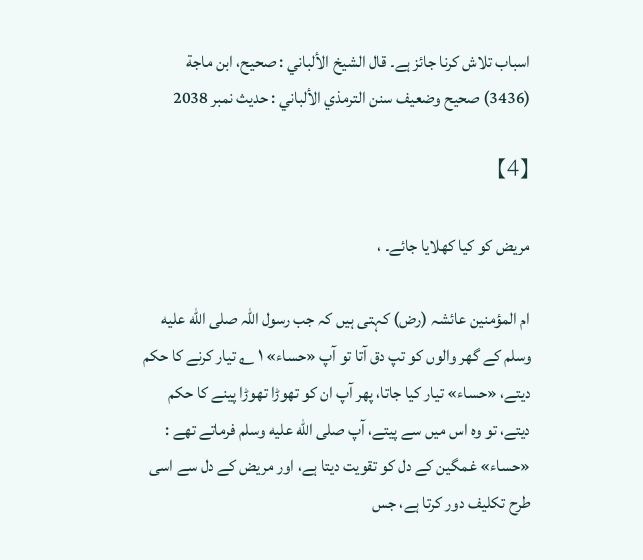اسباب تلاش کرنا جائز ہے۔ قال الشيخ الألباني : صحيح، ابن ماجة (3436) صحيح وضعيف سنن الترمذي الألباني : حديث نمبر 2038

【4】

مریض کو کیا کھلایا جائے۔ ،

ام المؤمنین عائشہ (رض) کہتی ہیں کہ جب رسول اللہ صلى الله عليه وسلم کے گھر والوں کو تپ دق آتا تو آپ «حساء» ١ ؎ تیار کرنے کا حکم دیتے، «حساء» تیار کیا جاتا، پھر آپ ان کو تھوڑا تھوڑا پینے کا حکم دیتے، تو وہ اس میں سے پیتے، آپ صلى الله عليه وسلم فرماتے تھے : «حساء» غمگین کے دل کو تقویت دیتا ہے، اور مریض کے دل سے اسی طرح تکلیف دور کرتا ہے، جس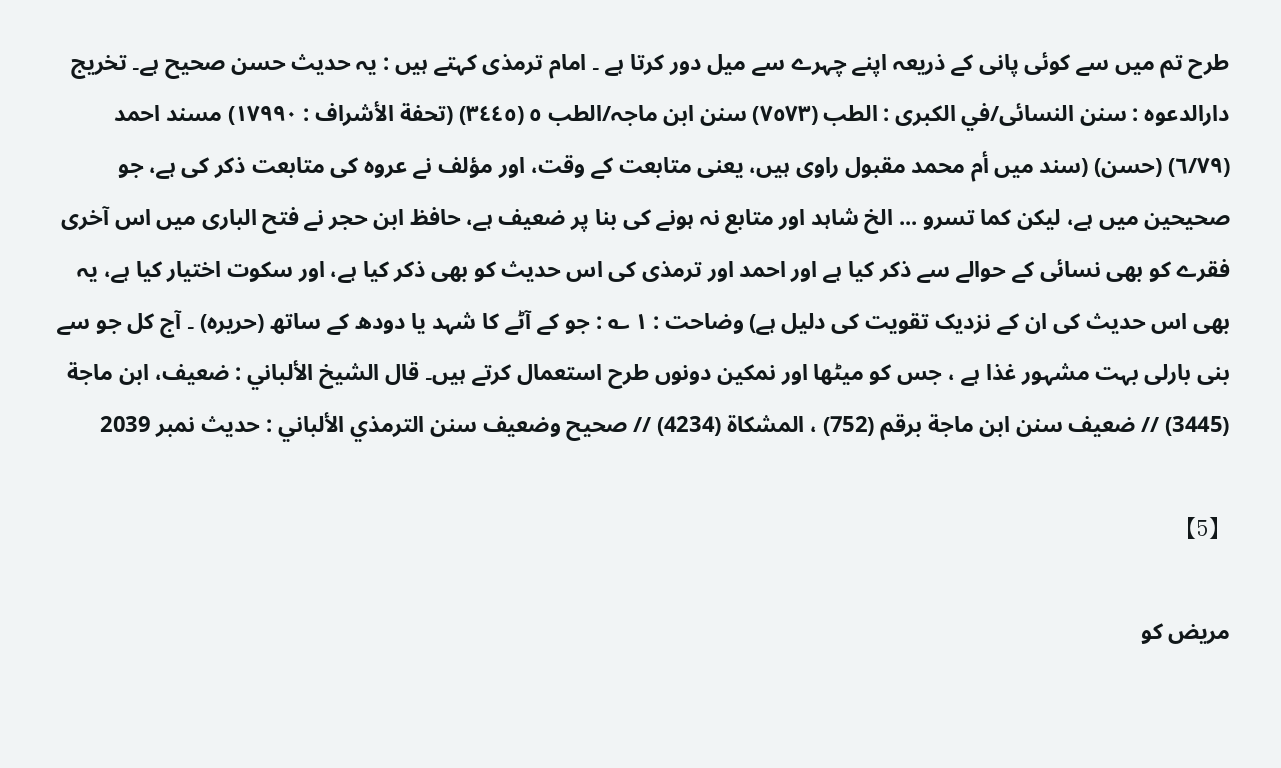طرح تم میں سے کوئی پانی کے ذریعہ اپنے چہرے سے میل دور کرتا ہے ۔ امام ترمذی کہتے ہیں : یہ حدیث حسن صحیح ہے۔ تخریج دارالدعوہ : سنن النسائی/في الکبری : الطب (٧٥٧٣) سنن ابن ماجہ/الطب ٥ (٣٤٤٥) (تحفة الأشراف : ١٧٩٩٠) مسند احمد (٦/٧٩) (حسن) (سند میں أم محمد مقبول راوی ہیں، یعنی متابعت کے وقت، اور مؤلف نے عروہ کی متابعت ذکر کی ہے، جو صحیحین میں ہے، لیکن کما تسرو ... الخ شاہد اور متابع نہ ہونے کی بنا پر ضعیف ہے، حافظ ابن حجر نے فتح الباری میں اس آخری فقرے کو بھی نسائی کے حوالے سے ذکر کیا ہے اور احمد اور ترمذی کی اس حدیث کو بھی ذکر کیا ہے، اور سکوت اختیار کیا ہے، یہ بھی اس حدیث کی ان کے نزدیک تقویت کی دلیل ہے) وضاحت : ١ ؎ : جو کے آٹے کا شہد یا دودھ کے ساتھ (حریرہ) ۔ آج کل جو سے بنی بارلی بہت مشہور غذا ہے ، جس کو میٹھا اور نمکین دونوں طرح استعمال کرتے ہیں۔ قال الشيخ الألباني : ضعيف، ابن ماجة (3445) // ضعيف سنن ابن ماجة برقم (752) ، المشکاة (4234) // صحيح وضعيف سنن الترمذي الألباني : حديث نمبر 2039

【5】

مریض کو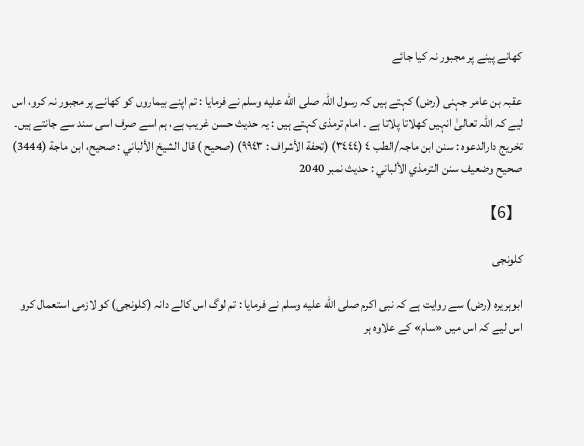کھانے پینے پر مجبور نہ کیا جائے

عقبہ بن عامر جہنی (رض) کہتے ہیں کہ رسول اللہ صلى الله عليه وسلم نے فرمایا : تم اپنے بیماروں کو کھانے پر مجبور نہ کرو، اس لیے کہ اللہ تعالیٰ انہیں کھلاتا پلاتا ہے ۔ امام ترمذی کہتے ہیں : یہ حدیث حسن غریب ہے، ہم اسے صرف اسی سند سے جانتے ہیں۔ تخریج دارالدعوہ : سنن ابن ماجہ/الطب ٤ (٣٤٤٤) (تحفة الأشراف : ٩٩٤٣) (صحیح ) قال الشيخ الألباني : صحيح، ابن ماجة (3444) صحيح وضعيف سنن الترمذي الألباني : حديث نمبر 2040

【6】

کلونجی

ابوہریرہ (رض) سے روایت ہے کہ نبی اکرم صلى الله عليه وسلم نے فرمایا : تم لوگ اس کالے دانہ (کلونجی) کو لازمی استعمال کرو اس لیے کہ اس میں «سام» کے علاوہ ہر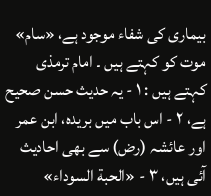بیماری کی شفاء موجود ہے، «سام» موت کو کہتے ہیں ۔ امام ترمذی کہتے ہیں : ١ - یہ حدیث حسن صحیح ہے، ٢ - اس باب میں بریدہ، ابن عمر اور عائشہ (رض) سے بھی احادیث آئی ہیں، ٣ - «الحبة السوداء»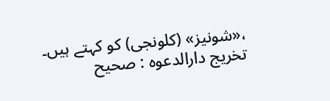،«شونيز» (کلونجی) کو کہتے ہیں۔ تخریج دارالدعوہ : صحیح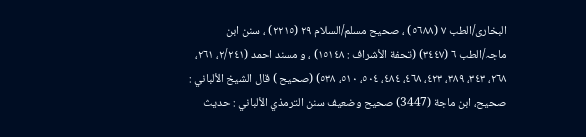البخاری/الطب ٧ (٥٦٨٨) ، صحیح مسلم/السلام ٢٩ (٢٢١٥) ، سنن ابن ماجہ/الطب ٦ (٣٤٤٧) (تحفة الأشراف : ١٥١٤٨) ، و مسند احمد (٢/٢٤١، ٢٦١، ٢٦٨، ٣٤٣، ٣٨٩، ٤٢٣، ٤٦٨، ٤٨٤، ٥٠٤، ٥١٠، ٥٣٨) (صحیح ) قال الشيخ الألباني : صحيح، ابن ماجة (3447) صحيح وضعيف سنن الترمذي الألباني : حديث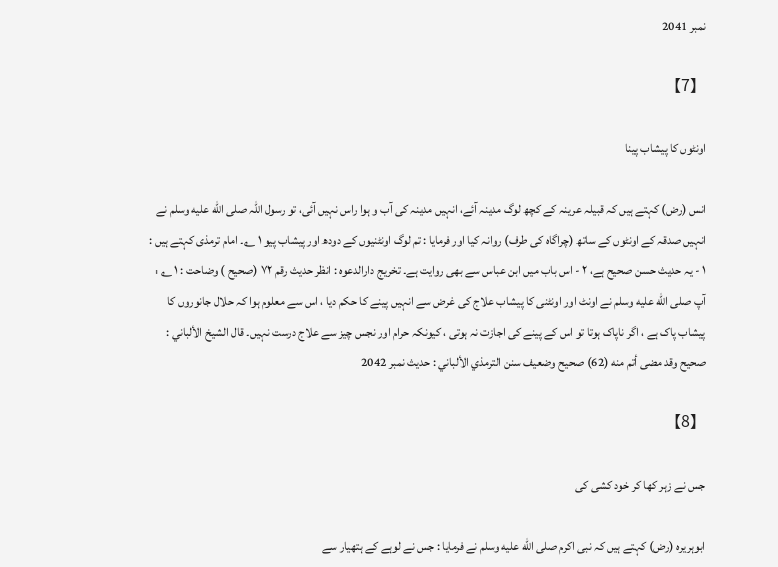نمبر 2041

【7】

اونٹوں کا پیشاب پینا

انس (رض) کہتے ہیں کہ قبیلہ عرینہ کے کچھ لوگ مدینہ آئے، انہیں مدینہ کی آب و ہوا راس نہیں آئی، تو رسول اللہ صلى الله عليه وسلم نے انہیں صدقہ کے اونٹوں کے ساتھ (چراگاہ کی طرف) روانہ کیا اور فرمایا : تم لوگ اونٹنیوں کے دودھ اور پیشاب پیو ١ ؎۔ امام ترمذی کہتے ہیں : ١ - یہ حدیث حسن صحیح ہے، ٢ - اس باب میں ابن عباس سے بھی روایت ہے۔ تخریج دارالدعوہ : انظر حدیث رقم ٧٢ (صحیح ) وضاحت : ١ ؎ : آپ صلى الله عليه وسلم نے اونٹ اور اونٹنی کا پیشاب علاج کی غرض سے انہیں پینے کا حکم دیا ، اس سے معلوم ہوا کہ حلال جانوروں کا پیشاب پاک ہے ، اگر ناپاک ہوتا تو اس کے پینے کی اجازت نہ ہوتی ، کیونکہ حرام اور نجس چیز سے علاج درست نہیں۔ قال الشيخ الألباني : صحيح وقد مضی أتم منه (62) صحيح وضعيف سنن الترمذي الألباني : حديث نمبر 2042

【8】

جس نے زہر کھا کر خود کشی کی

ابوہریرہ (رض) کہتے ہیں کہ نبی اکرم صلى الله عليه وسلم نے فرمایا : جس نے لوہے کے ہتھیار سے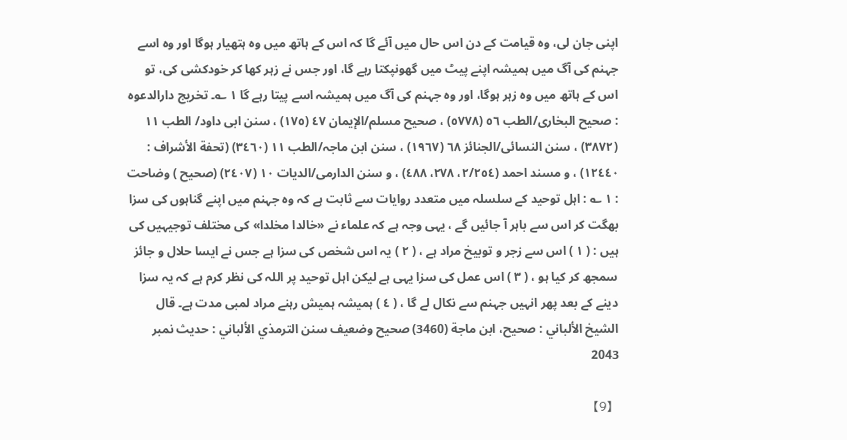اپنی جان لی، وہ قیامت کے دن اس حال میں آئے گا کہ اس کے ہاتھ میں وہ ہتھیار ہوگا اور وہ اسے جہنم کی آگ میں ہمیشہ اپنے پیٹ میں گھونپکتا رہے گا، اور جس نے زہر کھا کر خودکشی کی، تو اس کے ہاتھ میں وہ زہر ہوگا، اور وہ جہنم کی آگ میں ہمیشہ اسے پیتا رہے گا ١ ؎۔ تخریج دارالدعوہ : صحیح البخاری/الطب ٥٦ (٥٧٧٨) ، صحیح مسلم/الإیمان ٤٧ (١٧٥) ، سنن ابی داود/ الطب ١١ (٣٨٧٢) ، سنن النسائی/الجنائز ٦٨ (١٩٦٧) ، سنن ابن ماجہ/الطب ١١ (٣٤٦٠) (تحفة الأشراف : ١٢٤٤٠) ، و مسند احمد (٢/٢٥٤، ٢٧٨، ٤٨٨) ، و سنن الدارمی/الدیات ١٠ (٢٤٠٧) (صحیح ) وضاحت : ١ ؎ : اہل توحید کے سلسلہ میں متعدد روایات سے ثابت ہے کہ وہ جہنم میں اپنے گناہوں کی سزا بھگت کر اس سے باہر آ جائیں گے ، یہی وجہ ہے کہ علماء نے «خالدا مخلدا» کی مختلف توجیہیں کی ہیں : ( ١ ) اس سے زجر و توبیخ مراد ہے ، ( ٢ ) یہ اس شخص کی سزا ہے جس نے ایسا حلال و جائز سمجھ کر کیا ہو ، ( ٣ ) اس عمل کی سزا یہی ہے لیکن اہل توحید پر اللہ کی نظر کرم ہے کہ یہ سزا دینے کے بعد پھر انہیں جہنم سے نکال لے گا ، ( ٤ ) ہمیشہ ہمیش رہنے مراد لمبی مدت ہے۔ قال الشيخ الألباني : صحيح، ابن ماجة (3460) صحيح وضعيف سنن الترمذي الألباني : حديث نمبر 2043

【9】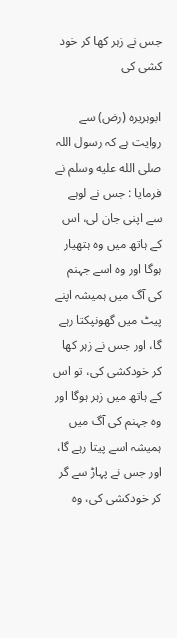جس نے زہر کھا کر خود کشی کی

ابوہریرہ (رض) سے روایت ہے کہ رسول اللہ صلى الله عليه وسلم نے فرمایا : جس نے لوہے سے اپنی جان لی، اس کے ہاتھ میں وہ ہتھیار ہوگا اور وہ اسے جہنم کی آگ میں ہمیشہ اپنے پیٹ میں گھونپکتا رہے گا، اور جس نے زہر کھا کر خودکشی کی، تو اس کے ہاتھ میں زہر ہوگا اور وہ جہنم کی آگ میں ہمیشہ اسے پیتا رہے گا، اور جس نے پہاڑ سے گر کر خودکشی کی، وہ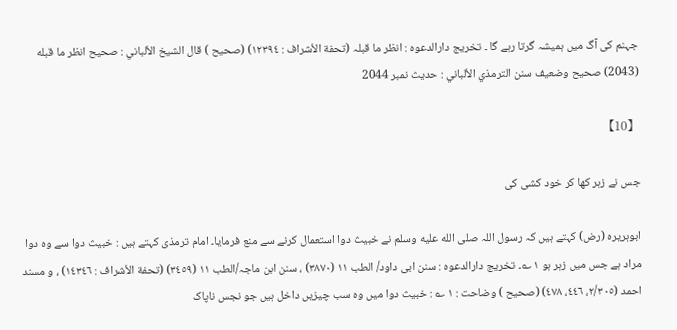جہنم کی آگ میں ہمیشہ گرتا رہے گا ۔ تخریج دارالدعوہ : انظر ما قبلہ (تحفة الأشراف : ١٢٣٩٤) (صحیح ) قال الشيخ الألباني : صحيح انظر ما قبله (2043) صحيح وضعيف سنن الترمذي الألباني : حديث نمبر 2044

【10】

جس نے زہر کھا کر خود کشی کی

ابوہریرہ (رض) کہتے ہیں کہ رسول اللہ صلى الله عليه وسلم نے خبیث دوا استعمال کرنے سے منع فرمایا۔ امام ترمذی کہتے ہیں : خبیث دوا سے وہ دوا مراد ہے جس میں زہر ہو ١ ؎۔ تخریج دارالدعوہ : سنن ابی داود/ الطب ١١ (٣٨٧٠) ، سنن ابن ماجہ/الطب ١١ (٣٤٥٩) (تحفة الأشراف : ١٤٣٤٦) ، و مسند احمد (٢/٣٠٥، ٤٤٦، ٤٧٨) (صحیح ) وضاحت : ١ ؎ : خبیث دوا میں وہ سب چیزیں داخل ہیں جو نجس ناپاک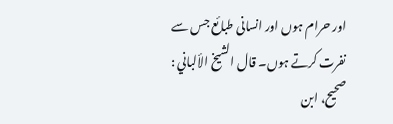اور حرام ہوں اور انسانی طبائع جس سے نفرت کرتے ہوں۔ قال الشيخ الألباني : صحيح، ابن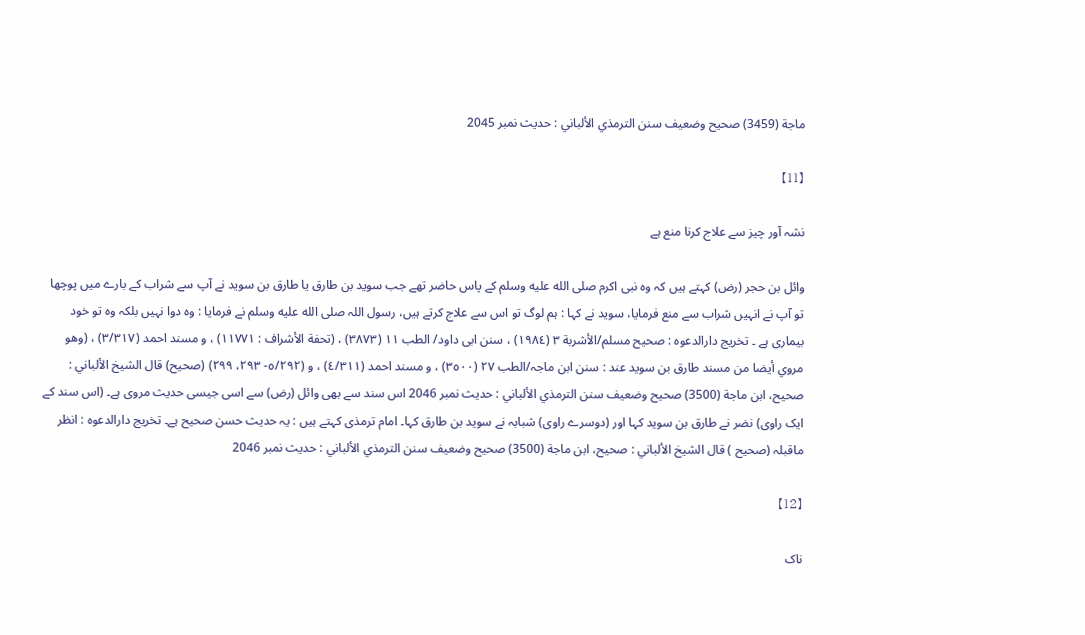ماجة (3459) صحيح وضعيف سنن الترمذي الألباني : حديث نمبر 2045

【11】

نشہ آور چیز سے علاج کرنا منع ہے

وائل بن حجر (رض) کہتے ہیں کہ وہ نبی اکرم صلى الله عليه وسلم کے پاس حاضر تھے جب سوید بن طارق یا طارق بن سوید نے آپ سے شراب کے بارے میں پوچھا تو آپ نے انہیں شراب سے منع فرمایا، سوید نے کہا : ہم لوگ تو اس سے علاج کرتے ہیں، رسول اللہ صلى الله عليه وسلم نے فرمایا : وہ دوا نہیں بلکہ وہ تو خود بیماری ہے ۔ تخریج دارالدعوہ : صحیح مسلم/الأشربة ٣ (١٩٨٤) ، سنن ابی داود/ الطب ١١ (٣٨٧٣) ، (تحفة الأشراف : ١١٧٧١) ، و مسند احمد (٣/٣١٧) ، (وھو مروي أیضا من مسند طارق بن سوید عند : سنن ابن ماجہ/الطب ٢٧ (٣٥٠٠) ، و مسند احمد (٤/٣١١) ، و (٥/٢٩٢- ٢٩٣، ٢٩٩) (صحیح) قال الشيخ الألباني : صحيح، ابن ماجة (3500) صحيح وضعيف سنن الترمذي الألباني : حديث نمبر 2046 اس سند سے بھی وائل (رض) سے اسی جیسی حدیث مروی ہے۔ (اس سند کے ایک راوی) نضر نے طارق بن سوید کہا اور (دوسرے راوی) شبابہ نے سوید بن طارق کہا۔ امام ترمذی کہتے ہیں : یہ حدیث حسن صحیح ہے۔ تخریج دارالدعوہ : انظر ماقبلہ (صحیح ) قال الشيخ الألباني : صحيح، ابن ماجة (3500) صحيح وضعيف سنن الترمذي الألباني : حديث نمبر 2046

【12】

ناک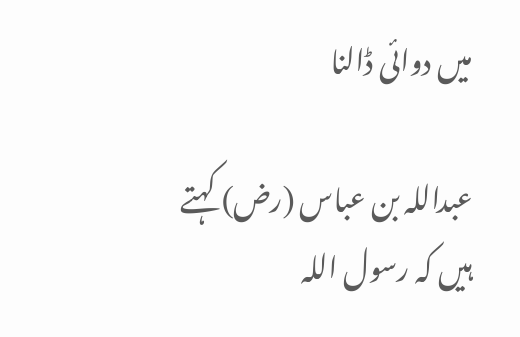میں دوائی ڈالنا

عبداللہ بن عباس (رض) کہتے ہیں کہ رسول اللہ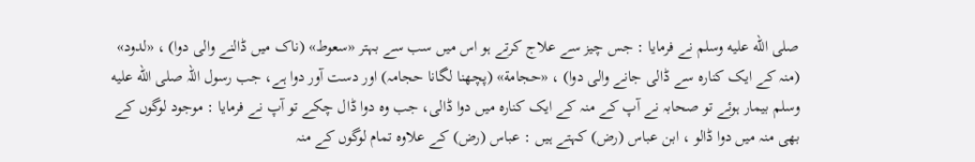صلى الله عليه وسلم نے فرمایا : جس چیز سے علاج کرتے ہو اس میں سب سے بہتر «سعوط» (ناک میں ڈالنے والی دوا) ، «لدود» (منہ کے ایک کنارہ سے ڈالی جانے والی دوا) ، «حجامة» (پچھنا لگانا حجامہ) اور دست آور دوا ہے، جب رسول اللہ صلى الله عليه وسلم بیمار ہوئے تو صحابہ نے آپ کے منہ کے ایک کنارہ میں دوا ڈالی، جب وہ دوا ڈال چکے تو آپ نے فرمایا : موجود لوگوں کے بھی منہ میں دوا ڈالو ، ابن عباس (رض) کہتے ہیں : عباس (رض) کے علاوہ تمام لوگوں کے منہ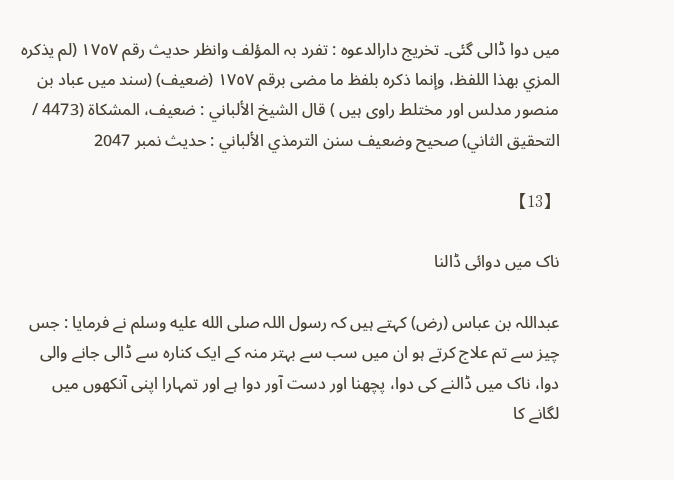میں دوا ڈالی گئی۔ تخریج دارالدعوہ : تفرد بہ المؤلف وانظر حدیث رقم ١٧٥٧ (لم یذکرہ المزي بھذا اللفظ، وإنما ذکرہ بلفظ ما مضی برقم ١٧٥٧ (ضعیف) (سند میں عباد بن منصور مدلس اور مختلط راوی ہیں ) قال الشيخ الألباني : ضعيف، المشکاة (4473 / التحقيق الثاني) صحيح وضعيف سنن الترمذي الألباني : حديث نمبر 2047

【13】

ناک میں دوائی ڈالنا

عبداللہ بن عباس (رض) کہتے ہیں کہ رسول اللہ صلى الله عليه وسلم نے فرمایا : جس چیز سے تم علاج کرتے ہو ان میں سب سے بہتر منہ کے ایک کنارہ سے ڈالی جانے والی دوا، ناک میں ڈالنے کی دوا، پچھنا اور دست آور دوا ہے اور تمہارا اپنی آنکھوں میں لگانے کا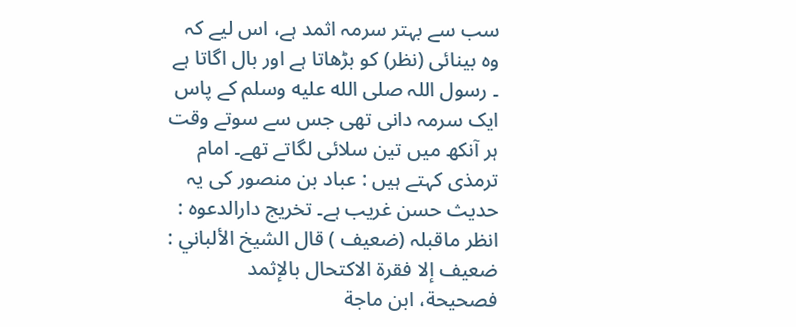سب سے بہتر سرمہ اثمد ہے، اس لیے کہ وہ بینائی (نظر) کو بڑھاتا ہے اور بال اگاتا ہے ۔ رسول اللہ صلى الله عليه وسلم کے پاس ایک سرمہ دانی تھی جس سے سوتے وقت ہر آنکھ میں تین سلائی لگاتے تھے۔ امام ترمذی کہتے ہیں : عباد بن منصور کی یہ حدیث حسن غریب ہے۔ تخریج دارالدعوہ : انظر ماقبلہ (ضعیف ) قال الشيخ الألباني : ضعيف إلا فقرة الاکتحال بالإثمد فصحيحة، ابن ماجة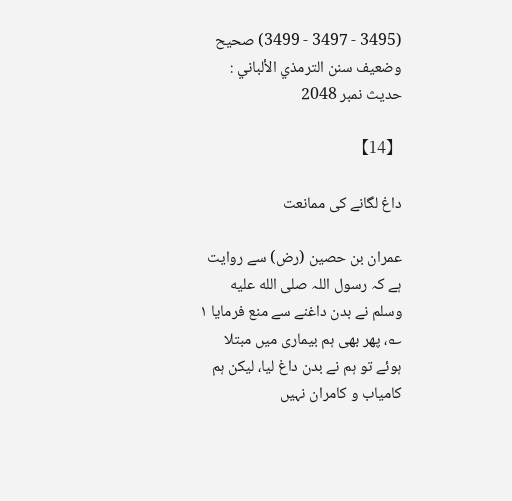(3495 - 3497 - 3499) صحيح وضعيف سنن الترمذي الألباني : حديث نمبر 2048

【14】

داغ لگانے کی ممانعت

عمران بن حصین (رض) سے روایت ہے کہ رسول اللہ صلى الله عليه وسلم نے بدن داغنے سے منع فرمایا ١ ؎، پھر بھی ہم بیماری میں مبتلا ہوئے تو ہم نے بدن داغ لیا، لیکن ہم کامیاب و کامران نہیں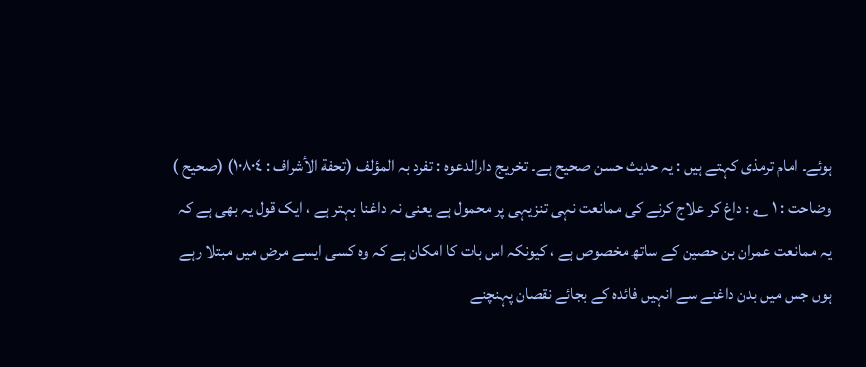ہوئے۔ امام ترمذی کہتے ہیں : یہ حدیث حسن صحیح ہے۔ تخریج دارالدعوہ : تفرد بہ المؤلف (تحفة الأشراف : ١٠٨٠٤) (صحیح ) وضاحت : ١ ؎ : داغ کر علاج کرنے کی ممانعت نہی تنزیہی پر محمول ہے یعنی نہ داغنا بہتر ہے ، ایک قول یہ بھی ہے کہ یہ ممانعت عمران بن حصین کے ساتھ مخصوص ہے ، کیونکہ اس بات کا امکان ہے کہ وہ کسی ایسے مرض میں مبتلا رہے ہوں جس میں بدن داغنے سے انہیں فائدہ کے بجائے نقصان پہنچنے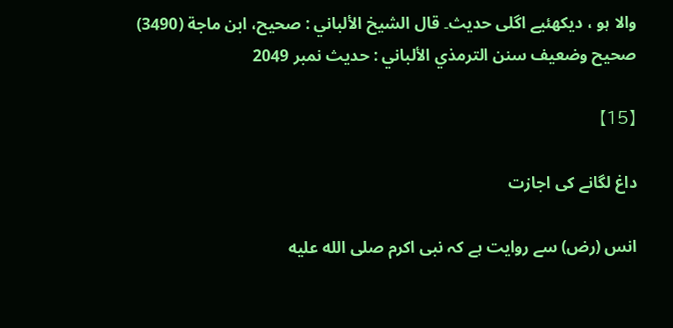والا ہو ، دیکھئیے اگلی حدیث۔ قال الشيخ الألباني : صحيح، ابن ماجة (3490) صحيح وضعيف سنن الترمذي الألباني : حديث نمبر 2049

【15】

داغ لگانے کی اجازت

انس (رض) سے روایت ہے کہ نبی اکرم صلى الله عليه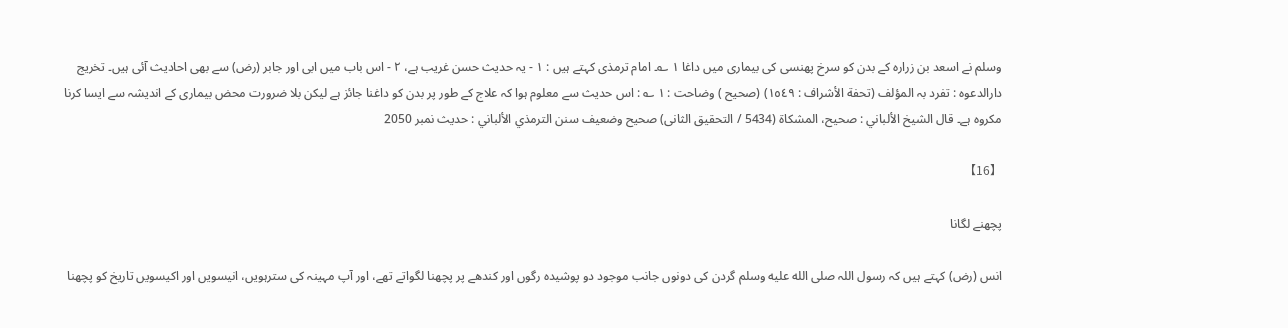وسلم نے اسعد بن زرارہ کے بدن کو سرخ پھنسی کی بیماری میں داغا ١ ؎۔ امام ترمذی کہتے ہیں : ١ - یہ حدیث حسن غریب ہے، ٢ - اس باب میں ابی اور جابر (رض) سے بھی احادیث آئی ہیں۔ تخریج دارالدعوہ : تفرد بہ المؤلف (تحفة الأشراف : ١٥٤٩) (صحیح ) وضاحت : ١ ؎ : اس حدیث سے معلوم ہوا کہ علاج کے طور پر بدن کو داغنا جائز ہے لیکن بلا ضرورت محض بیماری کے اندیشہ سے ایسا کرنا مکروہ ہے۔ قال الشيخ الألباني : صحيح، المشکاة (5434 / التحقيق الثانی) صحيح وضعيف سنن الترمذي الألباني : حديث نمبر 2050

【16】

پچھنے لگانا

انس (رض) کہتے ہیں کہ رسول اللہ صلى الله عليه وسلم گردن کی دونوں جانب موجود دو پوشیدہ رگوں اور کندھے پر پچھنا لگواتے تھے، اور آپ مہینہ کی سترہویں، انیسویں اور اکیسویں تاریخ کو پچھنا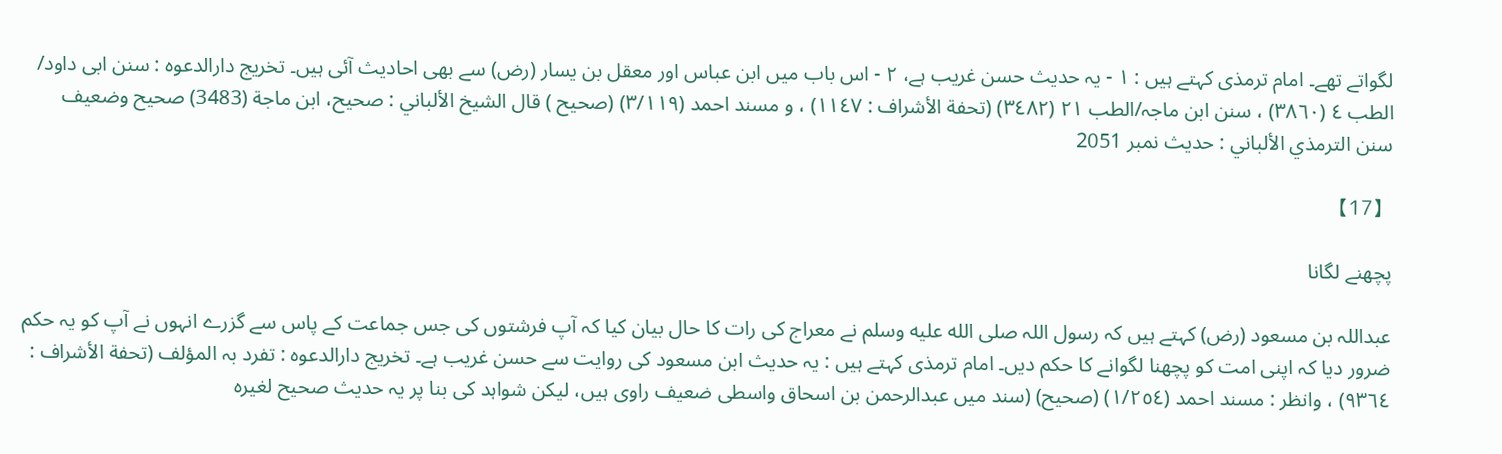لگواتے تھے۔ امام ترمذی کہتے ہیں : ١ - یہ حدیث حسن غریب ہے، ٢ - اس باب میں ابن عباس اور معقل بن یسار (رض) سے بھی احادیث آئی ہیں۔ تخریج دارالدعوہ : سنن ابی داود/ الطب ٤ (٣٨٦٠) ، سنن ابن ماجہ/الطب ٢١ (٣٤٨٢) (تحفة الأشراف : ١١٤٧) ، و مسند احمد (٣/١١٩) (صحیح ) قال الشيخ الألباني : صحيح، ابن ماجة (3483) صحيح وضعيف سنن الترمذي الألباني : حديث نمبر 2051

【17】

پچھنے لگانا

عبداللہ بن مسعود (رض) کہتے ہیں کہ رسول اللہ صلى الله عليه وسلم نے معراج کی رات کا حال بیان کیا کہ آپ فرشتوں کی جس جماعت کے پاس سے گزرے انہوں نے آپ کو یہ حکم ضرور دیا کہ اپنی امت کو پچھنا لگوانے کا حکم دیں۔ امام ترمذی کہتے ہیں : یہ حدیث ابن مسعود کی روایت سے حسن غریب ہے۔ تخریج دارالدعوہ : تفرد بہ المؤلف (تحفة الأشراف : ٩٣٦٤) ، وانظر : مسند احمد (١/٢٥٤) (صحیح) (سند میں عبدالرحمن بن اسحاق واسطی ضعیف راوی ہیں، لیکن شواہد کی بنا پر یہ حدیث صحیح لغیرہ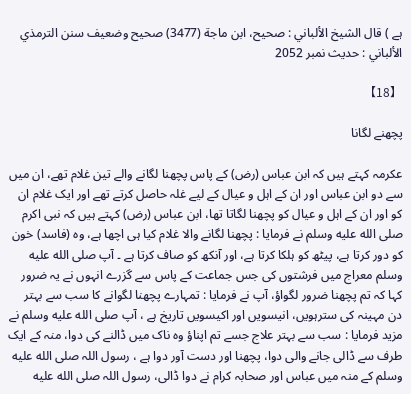ہے ) قال الشيخ الألباني : صحيح، ابن ماجة (3477) صحيح وضعيف سنن الترمذي الألباني : حديث نمبر 2052

【18】

پچھنے لگانا

عکرمہ کہتے ہیں کہ ابن عباس (رض) کے پاس پچھنا لگانے والے تین غلام تھے، ان میں سے دو ابن عباس اور ان کے اہل و عیال کے لیے غلہ حاصل کرتے تھے اور ایک غلام ان کو اور ان کے اہل و عیال کو پچھنا لگاتا تھا، ابن عباس (رض) کہتے ہیں کہ نبی اکرم صلى الله عليه وسلم نے فرمایا : پچھنا لگانے والا غلام کیا ہی اچھا ہے، وہ (فاسد) خون کو دور کرتا ہے، پیٹھ کو ہلکا کرتا ہے، اور آنکھ کو صاف کرتا ہے ۔ آپ صلى الله عليه وسلم معراج میں فرشتوں کی جس جماعت کے پاس سے گزرے انہوں نے یہ ضرور کہا کہ تم پچھنا ضرور لگواؤ، آپ نے فرمایا : تمہارے پچھنا لگوانے کا سب سے بہتر دن مہینہ کی سترہویں، انیسویں اور اکیسویں تاریخ ہے ، آپ صلى الله عليه وسلم نے مزید فرمایا : سب سے بہتر علاج جسے تم اپناؤ وہ ناک میں ڈالنے کی دوا، منہ کے ایک طرف سے ڈالی جانے والی دوا، پچھنا اور دست آور دوا ہے ، رسول اللہ صلى الله عليه وسلم کے منہ میں عباس اور صحابہ کرام نے دوا ڈالی، رسول اللہ صلى الله عليه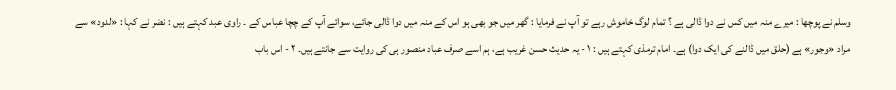وسلم نے پوچھا : میرے منہ میں کس نے دوا ڈالی ہے ؟ تمام لوگ خاموش رہے تو آپ نے فرمایا : گھر میں جو بھی ہو اس کے منہ میں دوا ڈالی جائے، سوائے آپ کے چچا عباس کے ۔ راوی عبد کہتے ہیں : نضر نے کہا : «لدود» سے مراد «وجور» ہے (حلق میں ڈالنے کی ایک دوا) ہے۔ امام ترمذی کہتے ہیں : ١ - یہ حدیث حسن غریب ہے، ہم اسے صرف عباد منصور ہی کی روایت سے جانتے ہیں۔ ٢ - اس باب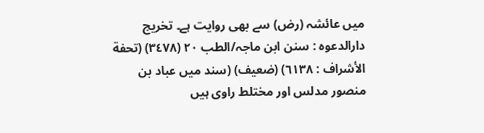میں عائشہ (رض) سے بھی روایت ہے۔ تخریج دارالدعوہ : سنن ابن ماجہ/الطب ٢٠ (٣٤٧٨) (تحفة الأشراف : ٦١٣٨) (ضعیف) (سند میں عباد بن منصور مدلس اور مختلط راوی ہیں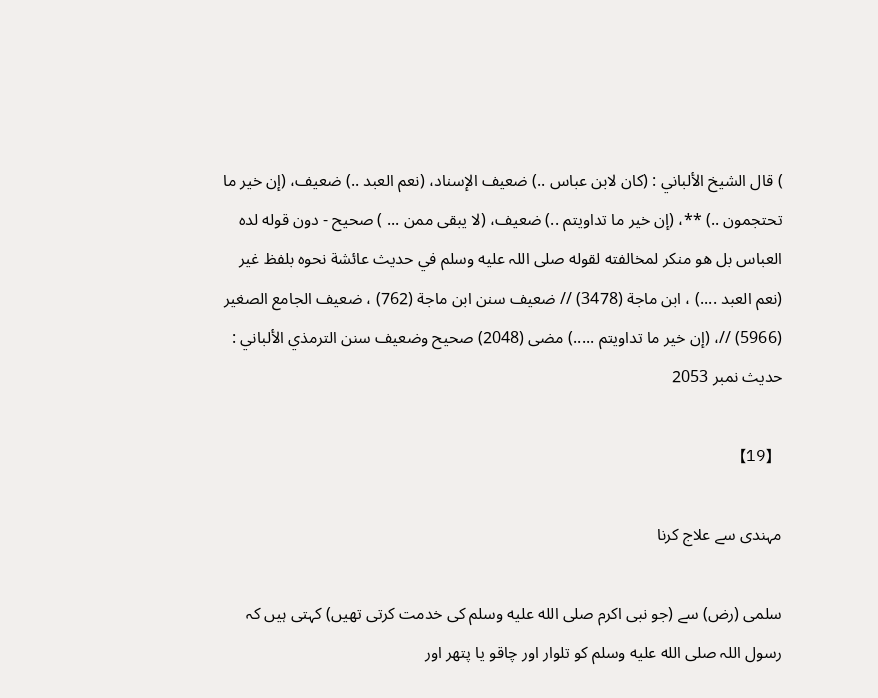) قال الشيخ الألباني : (کان لابن عباس ..) ضعيف الإسناد، (نعم العبد ..) ضعيف، (إن خير ما تحتجمون ..) **، (إن خير ما تداويتم ..) ضعيف، (لا يبقی ممن ... ) صحيح - دون قوله لده العباس بل هو منکر لمخالفته لقوله صلی اللہ عليه وسلم في حديث عائشة نحوه بلفظ غير (نعم العبد ....) ، ابن ماجة (3478) // ضعيف سنن ابن ماجة (762) ، ضعيف الجامع الصغير (5966) //، (إن خير ما تداويتم .....) مضی (2048) صحيح وضعيف سنن الترمذي الألباني : حديث نمبر 2053

【19】

مہندی سے علاج کرنا

سلمی (رض) سے (جو نبی اکرم صلى الله عليه وسلم کی خدمت کرتی تھیں) کہتی ہیں کہ رسول اللہ صلى الله عليه وسلم کو تلوار اور چاقو یا پتھر اور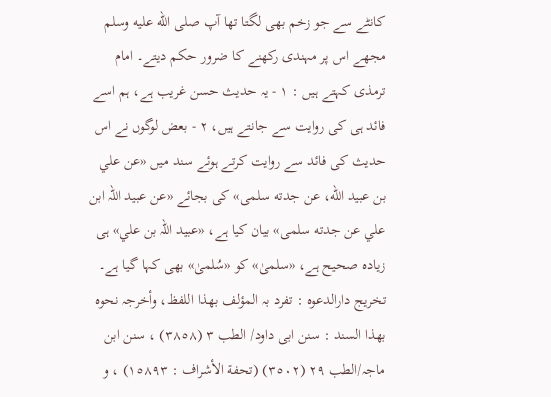کانٹے سے جو زخم بھی لگتا تھا آپ صلى الله عليه وسلم مجھے اس پر مہندی رکھنے کا ضرور حکم دیتے۔ امام ترمذی کہتے ہیں : ١ - یہ حدیث حسن غریب ہے، ہم اسے فائد ہی کی روایت سے جانتے ہیں، ٢ - بعض لوگوں نے اس حدیث کی فائد سے روایت کرتے ہوئے سند میں «عن علي بن عبيد الله، عن جدته سلمی» کی بجائے «عن عبيد اللہ ابن علي عن جدته سلمی» بیان کیا ہے، «عبيد اللہ بن علي» ہی زیادہ صحیح ہے، «سلمیٰ» کو «سُلمیٰ» بھی کہا گیا ہے۔ تخریج دارالدعوہ : تفرد بہ المؤلف بھذا اللفظ، وأخرجہ نحوہ بھذا السند : سنن ابی داود/ الطب ٣ (٣٨٥٨) ، سنن ابن ماجہ/الطب ٢٩ (٣٥٠٢) (تحفة الأشراف : ١٥٨٩٣) ، و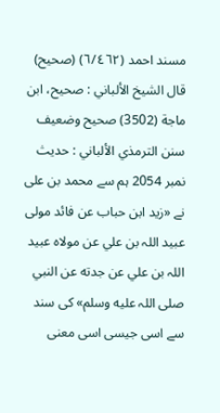مسند احمد (٦/٤٦٢) (صحیح) قال الشيخ الألباني : صحيح، ابن ماجة (3502) صحيح وضعيف سنن الترمذي الألباني : حديث نمبر 2054 ہم سے محمد بن علی نے «زيد ابن حباب عن فائد مولی عبيد اللہ بن علي عن مولاه عبيد اللہ بن علي عن جدته عن النبي صلی اللہ عليه وسلم» کی سند سے اسی جیسی اسی معنی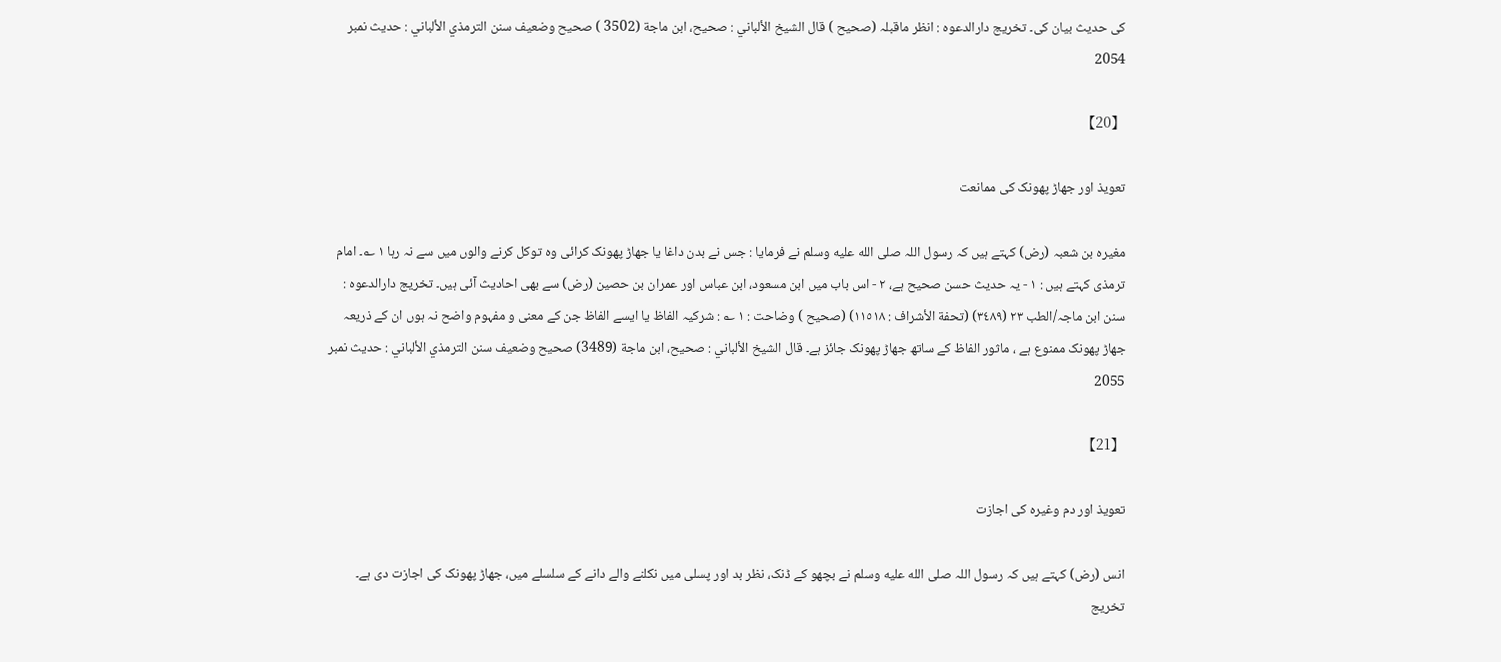کی حدیث بیان کی۔ تخریج دارالدعوہ : انظر ماقبلہ (صحیح ) قال الشيخ الألباني : صحيح، ابن ماجة (3502 ) صحيح وضعيف سنن الترمذي الألباني : حديث نمبر 2054

【20】

تعویذ اور جھاڑ پھونک کی ممانعت

مغیرہ بن شعبہ (رض) کہتے ہیں کہ رسول اللہ صلى الله عليه وسلم نے فرمایا : جس نے بدن داغا یا جھاڑ پھونک کرائی وہ توکل کرنے والوں میں سے نہ رہا ١ ؎۔ امام ترمذی کہتے ہیں : ١ - یہ حدیث حسن صحیح ہے، ٢ - اس باب میں ابن مسعود، ابن عباس اور عمران بن حصین (رض) سے بھی احادیث آئی ہیں۔ تخریج دارالدعوہ : سنن ابن ماجہ/الطب ٢٣ (٣٤٨٩) (تحفة الأشراف : ١١٥١٨) (صحیح ) وضاحت : ١ ؎ : شرکیہ الفاظ یا ایسے الفاظ جن کے معنی و مفہوم واضح نہ ہوں ان کے ذریعہ جھاڑ پھونک ممنوع ہے ، ماثور الفاظ کے ساتھ جھاڑ پھونک جائز ہے۔ قال الشيخ الألباني : صحيح، ابن ماجة (3489) صحيح وضعيف سنن الترمذي الألباني : حديث نمبر 2055

【21】

تعویذ اور دم وغیرہ کی اجازت

انس (رض) کہتے ہیں کہ رسول اللہ صلى الله عليه وسلم نے بچھو کے ڈنک، نظر بد اور پسلی میں نکلنے والے دانے کے سلسلے میں، جھاڑ پھونک کی اجازت دی ہے۔ تخریج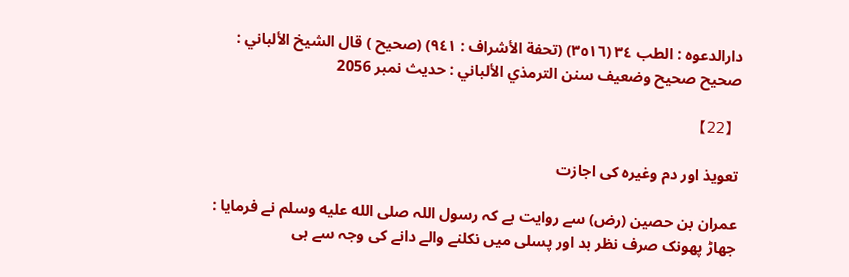دارالدعوہ : الطب ٣٤ (٣٥١٦) (تحفة الأشراف : ٩٤١) (صحیح ) قال الشيخ الألباني : صحيح صحيح وضعيف سنن الترمذي الألباني : حديث نمبر 2056

【22】

تعویذ اور دم وغیرہ کی اجازت

عمران بن حصین (رض) سے روایت ہے کہ رسول اللہ صلى الله عليه وسلم نے فرمایا : جھاڑ پھونک صرف نظر بد اور پسلی میں نکلنے والے دانے کی وجہ سے ہی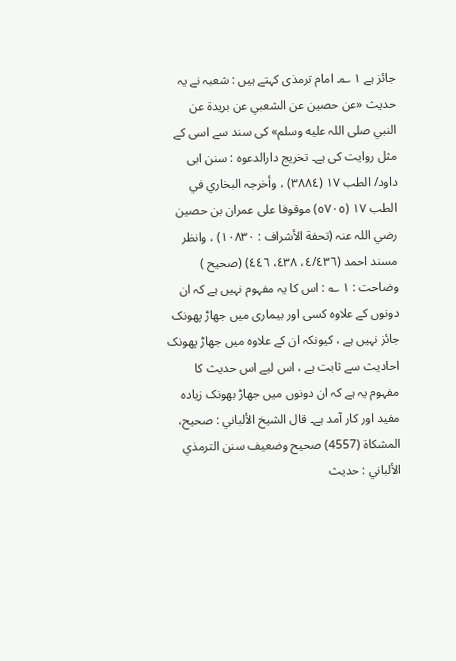جائز ہے ١ ؎۔ امام ترمذی کہتے ہیں : شعبہ نے یہ حدیث «عن حصين عن الشعبي عن بريدة عن النبي صلی اللہ عليه وسلم» کی سند سے اسی کے مثل روایت کی ہے۔ تخریج دارالدعوہ : سنن ابی داود/ الطب ١٧ (٣٨٨٤) ، وأخرجہ البخاري في الطب ١٧ (٥٧٠٥) موقوفا علی عمران بن حصین رضي اللہ عنہ (تحفة الأشراف : ١٠٨٣٠) ، وانظر مسند احمد (٤/٤٣٦، ٤٣٨، ٤٤٦) (صحیح ) وضاحت : ١ ؎ : اس کا یہ مفہوم نہیں ہے کہ ان دونوں کے علاوہ کسی اور بیماری میں جھاڑ پھونک جائز نہیں ہے ، کیونکہ ان کے علاوہ میں جھاڑ پھونک احادیث سے ثابت ہے ، اس لیے اس حدیث کا مفہوم یہ ہے کہ ان دونوں میں جھاڑ بھونک زیادہ مفید اور کار آمد ہے۔ قال الشيخ الألباني : صحيح، المشکاة (4557) صحيح وضعيف سنن الترمذي الألباني : حديث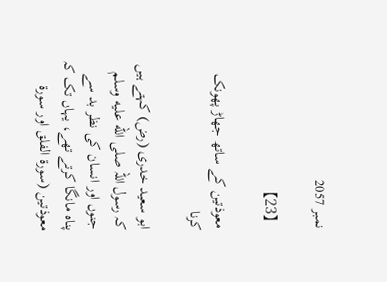نمبر 2057

【23】

معوذتین کے ساتھ جھاڑ پھونک کرنا

ابو سعید خدری (رض) کہتے ہیں کہ رسول اللہ صلى الله عليه وسلم جنوں اور انسان کی نظر بد سے پناہ مانگا کرتے تھے، یہاں تک کہ معوذتین (سورۃ الفلق اور سورة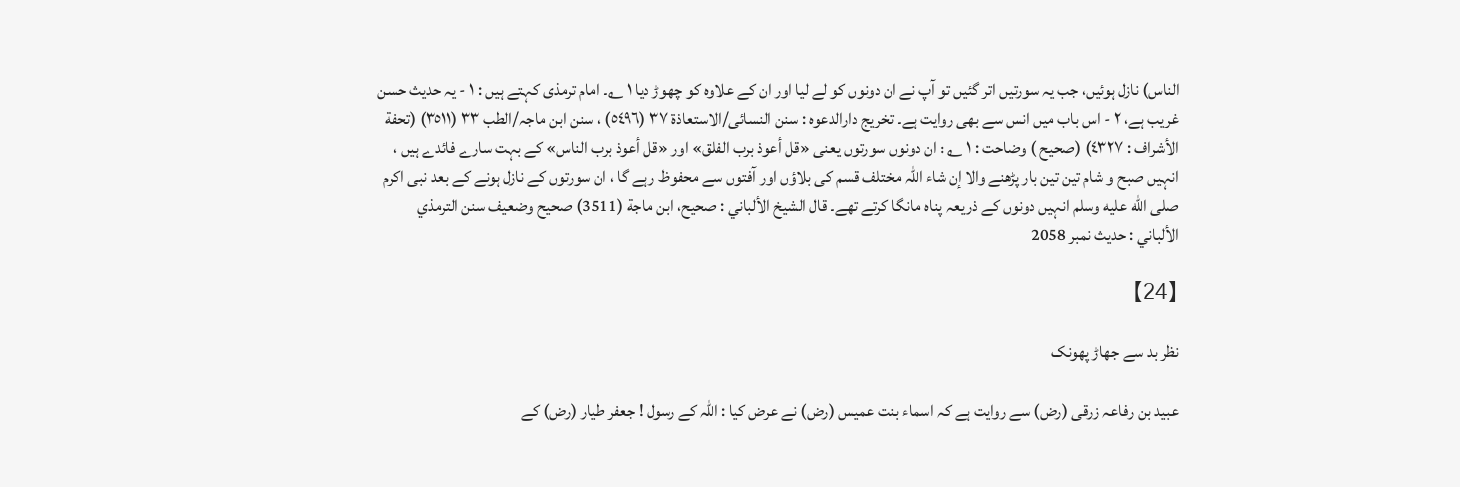الناس) نازل ہوئیں، جب یہ سورتیں اتر گئیں تو آپ نے ان دونوں کو لے لیا اور ان کے علاوہ کو چھوڑ دیا ١ ؎۔ امام ترمذی کہتے ہیں : ١ - یہ حدیث حسن غریب ہے، ٢ - اس باب میں انس سے بھی روایت ہے۔ تخریج دارالدعوہ : سنن النسائی/الاستعاذة ٣٧ (٥٤٩٦) ، سنن ابن ماجہ/الطب ٣٣ (٣٥١١) (تحفة الأشراف : ٤٣٢٧) (صحیح ) وضاحت : ١ ؎ : ان دونوں سورتوں یعنی «قل أعوذ برب الفلق» اور «قل أعوذ برب الناس» کے بہت سارے فائدے ہیں ، انہیں صبح و شام تین تین بار پڑھنے والا إن شاء اللہ مختلف قسم کی بلاؤں اور آفتوں سے محفوظ رہے گا ، ان سورتوں کے نازل ہونے کے بعد نبی اکرم صلى الله عليه وسلم انہیں دونوں کے ذریعہ پناہ مانگا کرتے تھے۔ قال الشيخ الألباني : صحيح، ابن ماجة (3511) صحيح وضعيف سنن الترمذي الألباني : حديث نمبر 2058

【24】

نظر بد سے جھاڑ پھونک

عبید بن رفاعہ زرقی (رض) سے روایت ہے کہ اسماء بنت عمیس (رض) نے عرض کیا : اللہ کے رسول ! جعفر طیار (رض) کے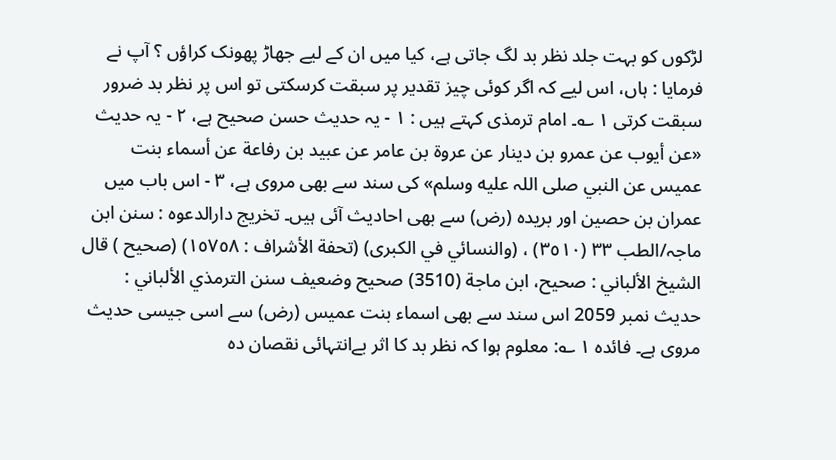لڑکوں کو بہت جلد نظر بد لگ جاتی ہے، کیا میں ان کے لیے جھاڑ پھونک کراؤں ؟ آپ نے فرمایا : ہاں، اس لیے کہ اگر کوئی چیز تقدیر پر سبقت کرسکتی تو اس پر نظر بد ضرور سبقت کرتی ١ ؎۔ امام ترمذی کہتے ہیں : ١ - یہ حدیث حسن صحیح ہے، ٢ - یہ حدیث «عن أيوب عن عمرو بن دينار عن عروة بن عامر عن عبيد بن رفاعة عن أسماء بنت عميس عن النبي صلی اللہ عليه وسلم» کی سند سے بھی مروی ہے، ٣ - اس باب میں عمران بن حصین اور بریدہ (رض) سے بھی احادیث آئی ہیں۔ تخریج دارالدعوہ : سنن ابن ماجہ/الطب ٣٣ (٣٥١٠) ، (والنسائي في الکبری) (تحفة الأشراف : ١٥٧٥٨) (صحیح ) قال الشيخ الألباني : صحيح، ابن ماجة (3510) صحيح وضعيف سنن الترمذي الألباني : حديث نمبر 2059 اس سند سے بھی اسماء بنت عمیس (رض) سے اسی جیسی حدیث مروی ہے۔ فائدہ ١ ؎: معلوم ہوا کہ نظر بد کا اثر بےانتہائی نقصان دہ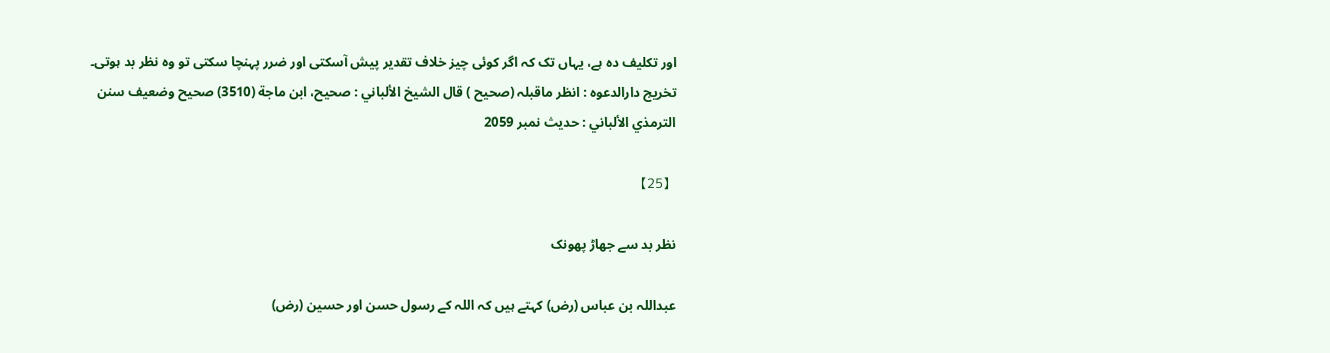اور تکلیف دہ ہے، یہاں تک کہ اگر کوئی چیز خلاف تقدیر پیش آسکتی اور ضرر پہنچا سکتی تو وہ نظر بد ہوتی۔ تخریج دارالدعوہ : انظر ماقبلہ (صحیح ) قال الشيخ الألباني : صحيح، ابن ماجة (3510) صحيح وضعيف سنن الترمذي الألباني : حديث نمبر 2059

【25】

نظر بد سے جھاڑ پھونک

عبداللہ بن عباس (رض) کہتے ہیں کہ اللہ کے رسول حسن اور حسین (رض)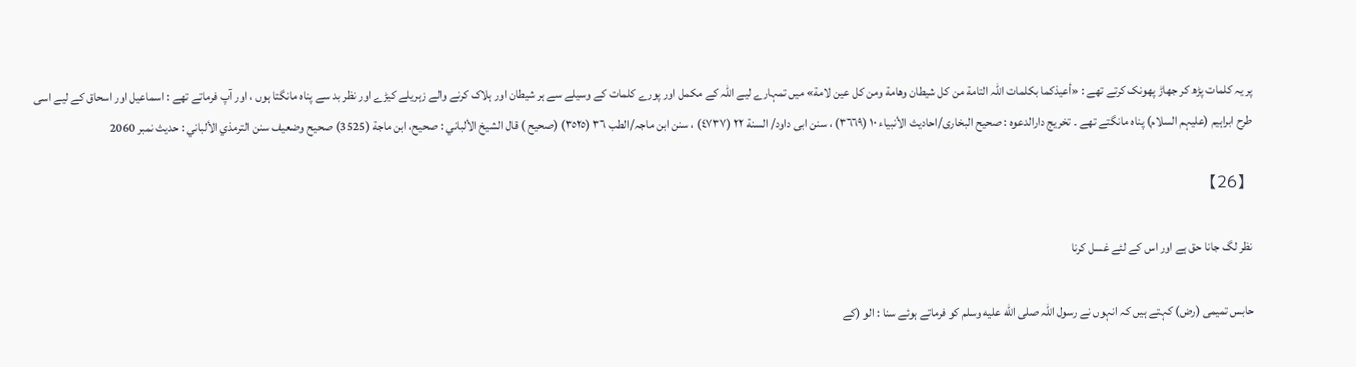پر یہ کلمات پڑھ کر جھاڑ پھونک کرتے تھے : «أعيذكما بکلمات اللہ التامة من کل شيطان وهامة ومن کل عين لامة» میں تمہارے لیے اللہ کے مکمل اور پورے کلمات کے وسیلے سے ہر شیطان اور ہلاک کرنے والے زہریلے کیڑے اور نظر بد سے پناہ مانگتا ہوں ، اور آپ فرماتے تھے : اسماعیل اور اسحاق کے لیے اسی طرح ابراہیم (علیہم السلام) پناہ مانگتے تھے ۔ تخریج دارالدعوہ : صحیح البخاری/احادیث الأنبیاء ١٠ (٣٦٦٩) ، سنن ابی داود/ السنة ٢٢ (٤٧٣٧) ، سنن ابن ماجہ/الطب ٣٦ (٣٥٢٥) (صحیح ) قال الشيخ الألباني : صحيح، ابن ماجة (3525) صحيح وضعيف سنن الترمذي الألباني : حديث نمبر 2060

【26】

نظر لگ جانا حق ہے اور اس کے لئے غسل کرنا

حابس تمیمی (رض) کہتے ہیں کہ انہوں نے رسول اللہ صلى الله عليه وسلم کو فرماتے ہوئے سنا : الو (کے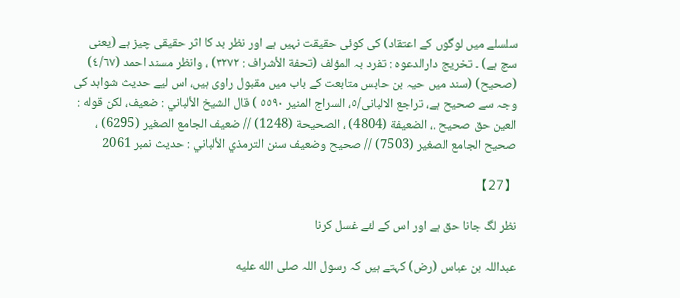سلسلے میں لوگوں کے اعتقاد) کی کوئی حقیقت نہیں ہے اور نظر بد کا اثر حقیقی چیز ہے (یعنی سچ ہے) ۔ تخریج دارالدعوہ : تفرد بہ المؤلف (تحفة الأشراف : ٣٢٧٢) ، وانظر مسند احمد (٤/٦٧) (صحیح) (سند میں حیہ بن حابس متابعت کے باب میں مقبول راوی ہیں، اس لیے حدیث شواہد کی وجہ سے صحیح ہے، تراجع الالبانی/٥، السراج المنیر ٥٥٩٠ ) قال الشيخ الألباني : ضعيف، لکن قوله : العين حق صحيح .، الضعيفة (4804) ، الصحيحة (1248) // ضعيف الجامع الصغير (6295) ، صحيح الجامع الصغير (7503) // صحيح وضعيف سنن الترمذي الألباني : حديث نمبر 2061

【27】

نظر لگ جانا حق ہے اور اس کے لئے غسل کرنا

عبداللہ بن عباس (رض) کہتے ہیں کہ رسول اللہ صلى الله عليه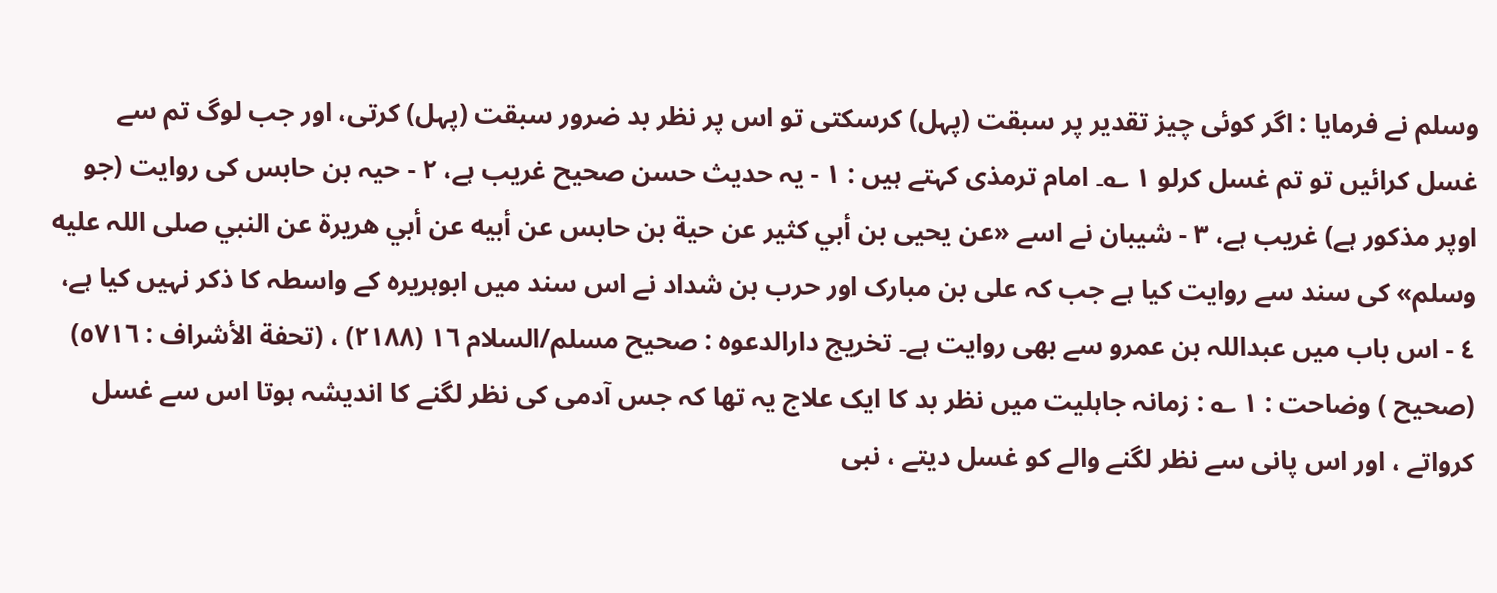وسلم نے فرمایا : اگر کوئی چیز تقدیر پر سبقت (پہل) کرسکتی تو اس پر نظر بد ضرور سبقت (پہل) کرتی، اور جب لوگ تم سے غسل کرائیں تو تم غسل کرلو ١ ؎۔ امام ترمذی کہتے ہیں : ١ - یہ حدیث حسن صحیح غریب ہے، ٢ - حیہ بن حابس کی روایت (جو اوپر مذکور ہے) غریب ہے، ٣ - شیبان نے اسے «عن يحيى بن أبي كثير عن حية بن حابس عن أبيه عن أبي هريرة عن النبي صلی اللہ عليه وسلم» کی سند سے روایت کیا ہے جب کہ علی بن مبارک اور حرب بن شداد نے اس سند میں ابوہریرہ کے واسطہ کا ذکر نہیں کیا ہے، ٤ - اس باب میں عبداللہ بن عمرو سے بھی روایت ہے۔ تخریج دارالدعوہ : صحیح مسلم/السلام ١٦ (٢١٨٨) ، (تحفة الأشراف : ٥٧١٦) (صحیح ) وضاحت : ١ ؎ : زمانہ جاہلیت میں نظر بد کا ایک علاج یہ تھا کہ جس آدمی کی نظر لگنے کا اندیشہ ہوتا اس سے غسل کرواتے ، اور اس پانی سے نظر لگنے والے کو غسل دیتے ، نبی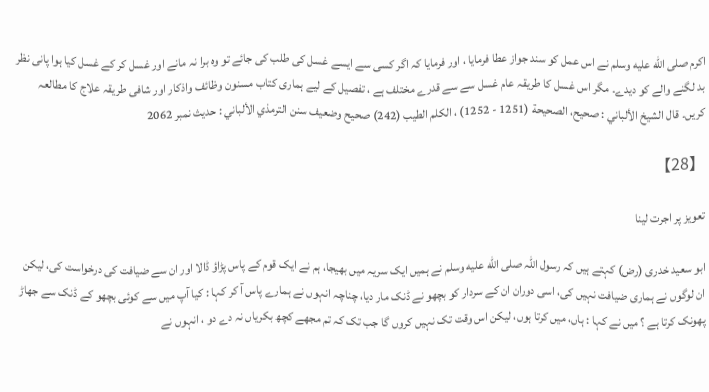اکرم صلى الله عليه وسلم نے اس عمل کو سند جواز عطا فرمایا ، اور فرمایا کہ اگر کسی سے ایسے غسل کی طلب کی جائے تو وہ برا نہ مانے اور غسل کر کے غسل کیا ہوا پانی نظر بد لگنے والے کو دیدے۔ مگر اس غسل کا طریقہ عام غسل سے سے قدرے مختلف ہے ، تفصیل کے لیے ہماری کتاب مسنون وظائف واذکار اور شافی طریقہ علاج کا مطالعہ کریں۔ قال الشيخ الألباني : صحيح، الصحيحة (1251 - 1252) ، الکلم الطيب (242) صحيح وضعيف سنن الترمذي الألباني : حديث نمبر 2062

【28】

تعویز پر اجرت لینا

ابو سعید خدری (رض) کہتے ہیں کہ رسول اللہ صلى الله عليه وسلم نے ہمیں ایک سریہ میں بھیجا، ہم نے ایک قوم کے پاس پڑاؤ ڈالا اور ان سے ضیافت کی درخواست کی، لیکن ان لوگوں نے ہماری ضیافت نہیں کی، اسی دوران ان کے سردار کو بچھو نے ڈنک مار دیا، چناچہ انہوں نے ہمارے پاس آ کر کہا : کیا آپ میں سے کوئی بچھو کے ڈنک سے جھاڑ پھونک کرتا ہے ؟ میں نے کہا : ہاں، میں کرتا ہوں، لیکن اس وقت تک نہیں کروں گا جب تک کہ تم مجھے کچھ بکریاں نہ دے دو ، انہوں نے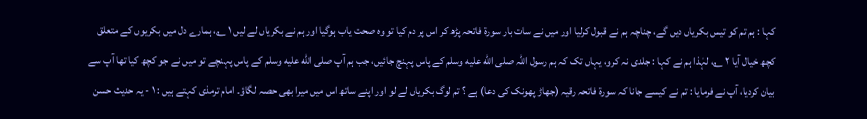کہا : ہم تم کو تیس بکریاں دیں گے، چناچہ ہم نے قبول کرلیا اور میں نے سات بار سورة فاتحہ پڑھ کر اس پر دم کیا تو وہ صحت یاب ہوگیا اور ہم نے بکریاں لے لیں ١ ؎، ہمارے دل میں بکریوں کے متعلق کچھ خیال آیا ٢ ؎، لہٰذا ہم نے کہا : جلدی نہ کرو، یہاں تک کہ ہم رسول اللہ صلى الله عليه وسلم کے پاس پہنچ جائیں، جب ہم آپ صلى الله عليه وسلم کے پاس پہنچے تو میں نے جو کچھ کیا تھا آپ سے بیان کردیا، آپ نے فرمایا : تم نے کیسے جانا کہ سورة فاتحہ رقیہ (جھاڑ پھونک کی دعا) ہے ؟ تم لوگ بکریاں لے لو اور اپنے ساتھ اس میں میرا بھی حصہ لگاؤ۔ امام ترمذی کہتے ہیں : ١ - یہ حدیث حسن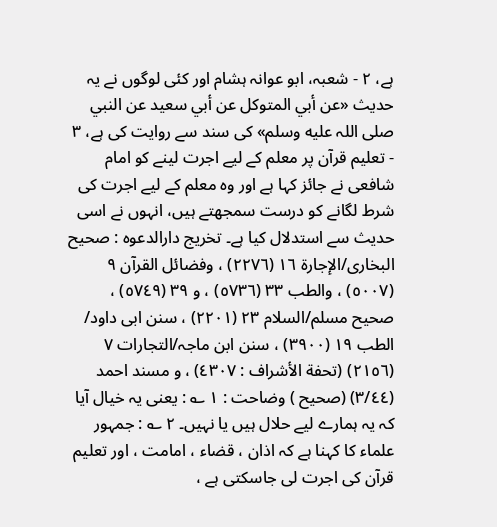ہے، ٢ - شعبہ، ابو عوانہ ہشام اور کئی لوگوں نے یہ حدیث «عن أبي المتوکل عن أبي سعيد عن النبي صلی اللہ عليه وسلم» کی سند سے روایت کی ہے، ٣ - تعلیم قرآن پر معلم کے لیے اجرت لینے کو امام شافعی نے جائز کہا ہے اور وہ معلم کے لیے اجرت کی شرط لگانے کو درست سمجھتے ہیں، انہوں نے اسی حدیث سے استدلال کیا ہے۔ تخریج دارالدعوہ : صحیح البخاری/الإجارة ١٦ (٢٢٧٦) ، وفضائل القرآن ٩ (٥٠٠٧) ، والطب ٣٣ (٥٧٣٦) ، و ٣٩ (٥٧٤٩) ، صحیح مسلم/السلام ٢٣ (٢٢٠١) ، سنن ابی داود/ الطب ١٩ (٣٩٠٠) ، سنن ابن ماجہ/التجارات ٧ (٢١٥٦) (تحفة الأشراف : ٤٣٠٧) ، و مسند احمد (٣/٤٤) (صحیح ) وضاحت : ١ ؎ : یعنی یہ خیال آیا کہ یہ ہمارے لیے حلال ہیں یا نہیں۔ ٢ ؎ : جمہور علماء کا کہنا ہے کہ اذان ، قضاء ، امامت ، اور تعلیم قرآن کی اجرت لی جاسکتی ہے ،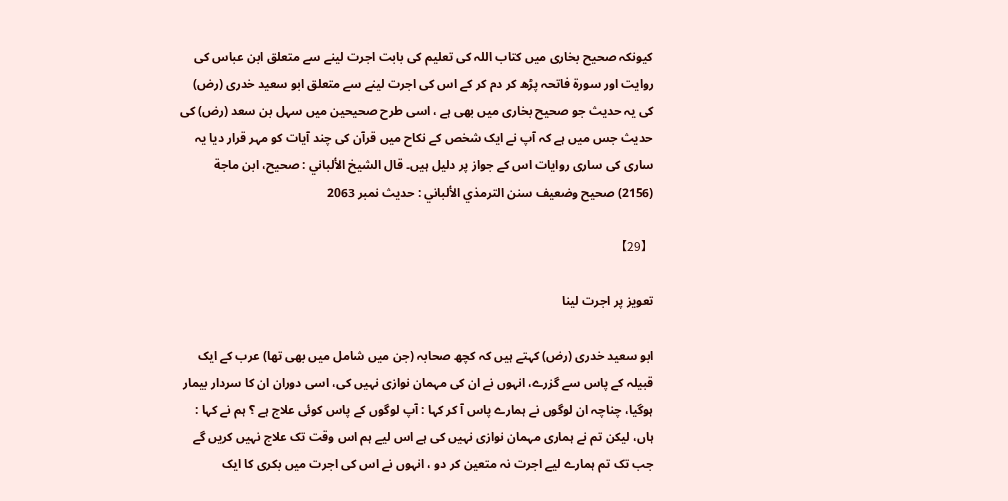کیونکہ صحیح بخاری میں کتاب اللہ کی تعلیم کی بابت اجرت لینے سے متعلق ابن عباس کی روایت اور سورة فاتحہ پڑھ کر دم کر کے اس کی اجرت لینے سے متعلق ابو سعید خدری (رض) کی یہ حدیث جو صحیح بخاری میں بھی ہے ، اسی طرح صحیحین میں سہل بن سعد (رض) کی حدیث جس میں ہے کہ آپ نے ایک شخص کے نکاح میں قرآن کی چند آیات کو مہر قرار دیا یہ ساری کی ساری روایات اس کے جواز پر دلیل ہیں۔ قال الشيخ الألباني : صحيح، ابن ماجة (2156) صحيح وضعيف سنن الترمذي الألباني : حديث نمبر 2063

【29】

تعویز پر اجرت لینا

ابو سعید خدری (رض) کہتے ہیں کہ کچھ صحابہ (جن میں شامل میں بھی تھا) عرب کے ایک قبیلہ کے پاس سے گزرے، انہوں نے ان کی مہمان نوازی نہیں کی، اسی دوران ان کا سردار بیمار ہوگیا، چناچہ ان لوگوں نے ہمارے پاس آ کر کہا : آپ لوگوں کے پاس کوئی علاج ہے ؟ ہم نے کہا : ہاں، لیکن تم نے ہماری مہمان نوازی نہیں کی ہے اس لیے ہم اس وقت تک علاج نہیں کریں گے جب تک تم ہمارے لیے اجرت نہ متعین کر دو ، انہوں نے اس کی اجرت میں بکری کا ایک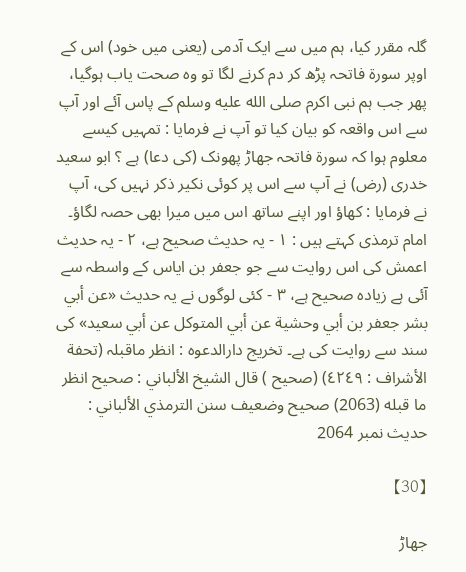گلہ مقرر کیا، ہم میں سے ایک آدمی (یعنی میں خود) اس کے اوپر سورة فاتحہ پڑھ کر دم کرنے لگا تو وہ صحت یاب ہوگیا، پھر جب ہم نبی اکرم صلى الله عليه وسلم کے پاس آئے اور آپ سے اس واقعہ کو بیان کیا تو آپ نے فرمایا : تمہیں کیسے معلوم ہوا کہ سورة فاتحہ جھاڑ پھونک (کی دعا) ہے ؟ ابو سعید خدری (رض) نے آپ سے اس پر کوئی نکیر ذکر نہیں کی، آپ نے فرمایا : کھاؤ اور اپنے ساتھ اس میں میرا بھی حصہ لگاؤ۔ امام ترمذی کہتے ہیں : ١ - یہ حدیث صحیح ہے، ٢ - یہ حدیث اعمش کی اس روایت سے جو جعفر بن ایاس کے واسطہ سے آئی ہے زیادہ صحیح ہے، ٣ - کئی لوگوں نے یہ حدیث «عن أبي بشر جعفر بن أبي وحشية عن أبي المتوکل عن أبي سعيد» کی سند سے روایت کی ہے۔ تخریج دارالدعوہ : انظر ماقبلہ (تحفة الأشراف : ٤٢٤٩) (صحیح ) قال الشيخ الألباني : صحيح انظر ما قبله (2063) صحيح وضعيف سنن الترمذي الألباني : حديث نمبر 2064

【30】

جھاڑ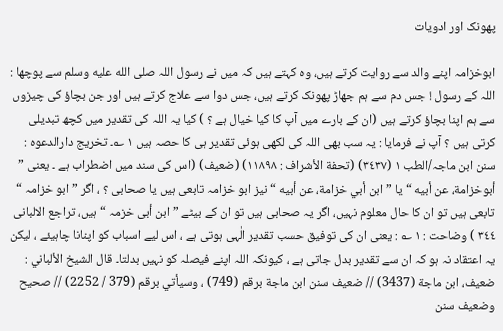پھونک اور ادویات

ابوخزامہ اپنے والد سے روایت کرتے ہیں، وہ کہتے ہیں کہ میں نے رسول اللہ صلى الله عليه وسلم سے پوچھا : اللہ کے رسول ! جس دم سے ہم جھاڑ پھونک کرتے ہیں، جس دوا سے علاج کرتے ہیں اور جن بچاؤ کی چیزوں سے ہم اپنا بچاؤ کرتے ہیں (ان کے بارے میں آپ کا کیا خیال ہے ؟ ) کیا یہ اللہ کی تقدیر میں کچھ تبدیلی کرتی ہیں ؟ آپ نے فرمایا : یہ سب بھی اللہ کی لکھی ہوئی تقدیر ہی کا حصہ ہیں ١ ؎۔ تخریج دارالدعوہ : سنن ابن ماجہ/الطب ١ (٣٤٣٧) (تحفة الأشراف : ١١٨٩٨) (ضعیف) (اس کی سند میں اضطراب ہے ۔ یعنی ” أبوخزامة، عن أبيه “ یا ” ابن أبي خزامة، عن أبيه “ نیز ابو خزامہ تابعی ہیں یا صحابی ؟ ، اگر ” ابو خزامہ “ تابعی ہیں تو ان کا حال معلوم نہیں، اگر یہ صحابی ہیں تو ان کے بیٹے ” ابن أبی خزمہ “ ہیں، تراجع الالبانی ٣٤٤ ) وضاحت : ١ ؎ : یعنی ان کی توفیق حسب تقدیر الٰہی ہوتی ہے ، اس لیے اسباب کو اپنانا چاہیئے ، لیکن یہ اعتقاد نہ ہو کہ ان سے تقدیر بدل جاتی ہے ، کیونکہ اللہ اپنے فیصلہ کو نہیں بدلتا۔ قال الشيخ الألباني : ضعيف، ابن ماجة (3437) // ضعيف سنن ابن ماجة برقم (749) ، وسيأتي برقم (379 / 2252) // صحيح وضعيف سنن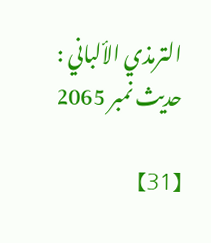الترمذي الألباني : حديث نمبر 2065

【31】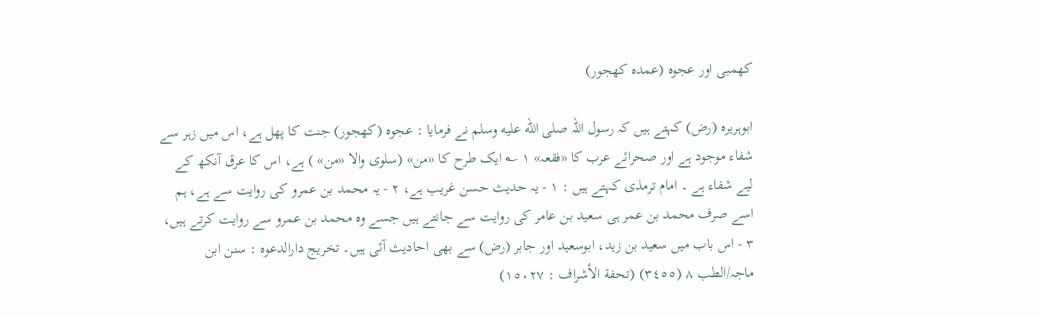کھمبی اور عجوہ (عمدہ کھجور)

ابوہریرہ (رض) کہتے ہیں کہ رسول اللہ صلى الله عليه وسلم نے فرمایا : عجوہ (کھجور) جنت کا پھل ہے، اس میں زہر سے شفاء موجود ہے اور صحرائے عرب کا «فقعہ» ١ ؎ ایک طرح کا «من» (سلوی والا «من» ) ہے، اس کا عرق آنکھ کے لیے شفاء ہے ۔ امام ترمذی کہتے ہیں : ١ - یہ حدیث حسن غریب ہے، ٢ - یہ محمد بن عمرو کی روایت سے ہے، ہم اسے صرف محمد بن عمر ہی سعید بن عامر کی روایت سے جانتے ہیں جسے وہ محمد بن عمرو سے روایت کرتے ہیں، ٣ - اس باب میں سعید بن زید، ابوسعید اور جابر (رض) سے بھی احادیث آئی ہیں۔ تخریج دارالدعوہ : سنن ابن ماجہ/الطب ٨ (٣٤٥٥) (تحفة الأشراف : ١٥٠٢٧)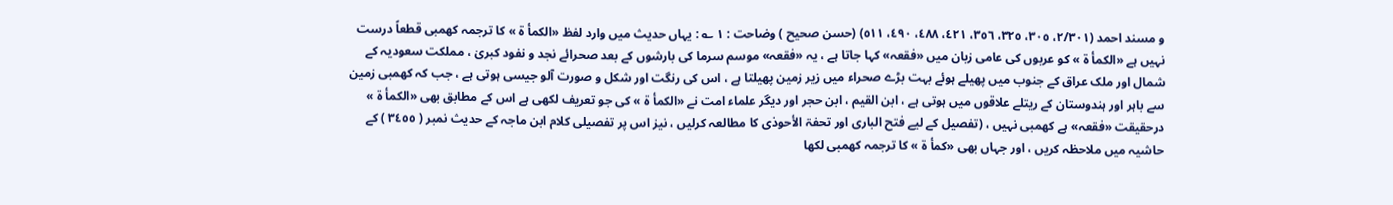و مسند احمد (٢/٣٠١، ٣٠٥، ٣٢٥، ٣٥٦، ٤٢١، ٤٨٨، ٤٩٠، ٥١١) (حسن صحیح ) وضاحت : ١ ؎ : یہاں حدیث میں وارد لفظ «الکمأ ۃ » کا ترجمہ کھمبی قطعاً درست نہیں ہے «الکمأ ۃ » کو عربوں کی عامی زبان میں «فقعہ» کہا جاتا ہے ، یہ «فقعہ» موسم سرما کی بارشوں کے بعد صحرائے نجد و نفود کبریٰ ، مملکت سعودیہ کے شمال اور ملک عراق کے جنوب میں پھیلے ہوئے بہت بڑے صحراء میں زیر زمین پھیلتا ہے ، اس کی رنگت اور شکل و صورت آلو جیسی ہوتی ہے ، جب کہ کھمبی زمین سے باہر اور ہندوستان کے ریتلے علاقوں میں ہوتی ہے ، ابن القیم ، ابن حجر اور دیگر علماء امت نے «الکمأ ۃ » کی جو تعریف لکھی ہے اس کے مطابق بھی «الکمأ ۃ » درحقیقت «فقعہ» ہے کھمبی نہیں ، (تفصیل کے لیے فتح الباری اور تحفۃ الأحوذی کا مطالعہ کرلیں ، نیز اس پر تفصیلی کلام ابن ماجہ کے حدیث نمبر ( ٣٤٥٥ ) کے حاشیہ میں ملاحظہ کریں ، اور جہاں بھی «کمأ ۃ » کا ترجمہ کھمبی لکھا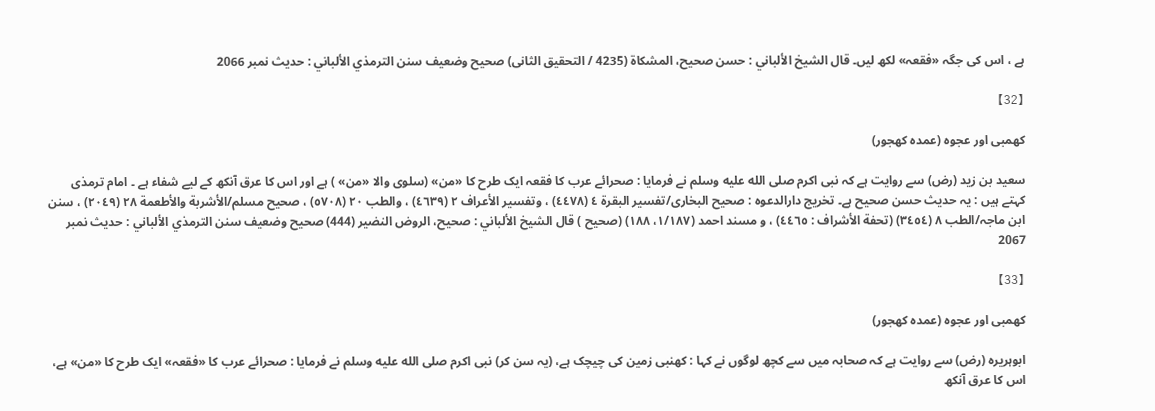ہے ، اس کی جگہ «فقعہ» لکھ لیں۔ قال الشيخ الألباني : حسن صحيح، المشکاة (4235 / التحقيق الثانی) صحيح وضعيف سنن الترمذي الألباني : حديث نمبر 2066

【32】

کھمبی اور عجوہ (عمدہ کھجور)

سعید بن زید (رض) سے روایت ہے کہ نبی اکرم صلى الله عليه وسلم نے فرمایا : صحرائے عرب کا فقعہ ایک طرح کا «من» (سلوی والا «من» ) ہے اور اس کا عرق آنکھ کے لیے شفاء ہے ۔ امام ترمذی کہتے ہیں : یہ حدیث حسن صحیح ہے۔ تخریج دارالدعوہ : صحیح البخاری/تفسیر البقرة ٤ (٤٤٧٨) ، وتفسیر الأعراف ٢ (٤٦٣٩) ، والطب ٢٠ (٥٧٠٨) ، صحیح مسلم/الأشربة والأطعمة ٢٨ (٢٠٤٩) ، سنن ابن ماجہ/الطب ٨ (٣٤٥٤) (تحفة الأشراف : ٤٤٦٥) ، و مسند احمد (١/١٨٧، ١٨٨) (صحیح ) قال الشيخ الألباني : صحيح، الروض النضير (444) صحيح وضعيف سنن الترمذي الألباني : حديث نمبر 2067

【33】

کھمبی اور عجوہ (عمدہ کھجور)

ابوہریرہ (رض) سے روایت ہے کہ صحابہ میں سے کچھ لوگوں نے کہا : کھنبی زمین کی چیچک ہے، (یہ سن کر) نبی اکرم صلى الله عليه وسلم نے فرمایا : صحرائے عرب کا «فقعہ» ایک طرح کا «من» ہے، اس کا عرق آنکھ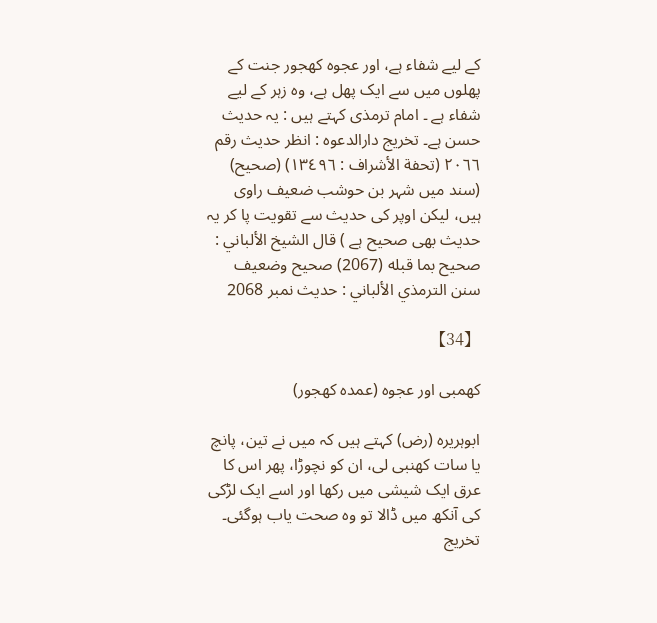کے لیے شفاء ہے، اور عجوہ کھجور جنت کے پھلوں میں سے ایک پھل ہے، وہ زہر کے لیے شفاء ہے ۔ امام ترمذی کہتے ہیں : یہ حدیث حسن ہے۔ تخریج دارالدعوہ : انظر حدیث رقم ٢٠٦٦ (تحفة الأشراف : ١٣٤٩٦) (صحیح) (سند میں شہر بن حوشب ضعیف راوی ہیں، لیکن اوپر کی حدیث سے تقویت پا کر یہ حدیث بھی صحیح ہے ) قال الشيخ الألباني : صحيح بما قبله (2067) صحيح وضعيف سنن الترمذي الألباني : حديث نمبر 2068

【34】

کھمبی اور عجوہ (عمدہ کھجور)

ابوہریرہ (رض) کہتے ہیں کہ میں نے تین، پانچ یا سات کھنبی لی، ان کو نچوڑا، پھر اس کا عرق ایک شیشی میں رکھا اور اسے ایک لڑکی کی آنکھ میں ڈالا تو وہ صحت یاب ہوگئی۔ تخریج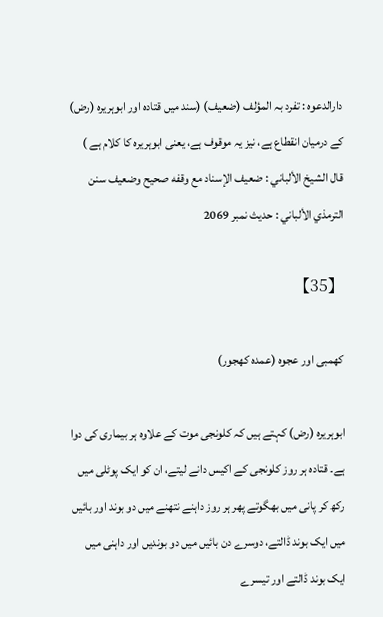دارالدعوہ : تفرد بہ المؤلف (ضعیف) (سند میں قتادہ اور ابوہریرہ (رض) کے درمیان انقطاع ہے، نیز یہ موقوف ہے، یعنی ابوہریرہ کا کلام ہے ) قال الشيخ الألباني : ضعيف الإسناد مع وقفه صحيح وضعيف سنن الترمذي الألباني : حديث نمبر 2069

【35】

کھمبی اور عجوہ (عمدہ کھجور)

ابوہریرہ (رض) کہتے ہیں کہ کلونجی موت کے علاوہ ہر بیماری کی دوا ہے۔ قتادہ ہر روز کلونجی کے اکیس دانے لیتے، ان کو ایک پوٹلی میں رکھ کر پانی میں بھگوتے پھر ہر روز داہنے نتھنے میں دو بوند اور بائیں میں ایک بوند ڈالتے، دوسرے دن بائیں میں دو بوندیں اور داہنی میں ایک بوند ڈالتے اور تیسرے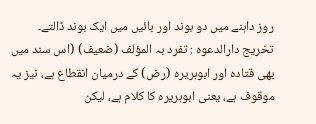روز داہنے میں دو بوند اور بائیں میں ایک بوند ڈالتے۔ تخریج دارالدعوہ : تفرد بہ المؤلف (ضعیف) (اس سند میں بھی قتادہ اور ابوہریرہ (رض) کے درمیان انقطاع ہے، نیز یہ موقوف ہے، یعنی ابوہریرہ کا کلام ہے، لیکن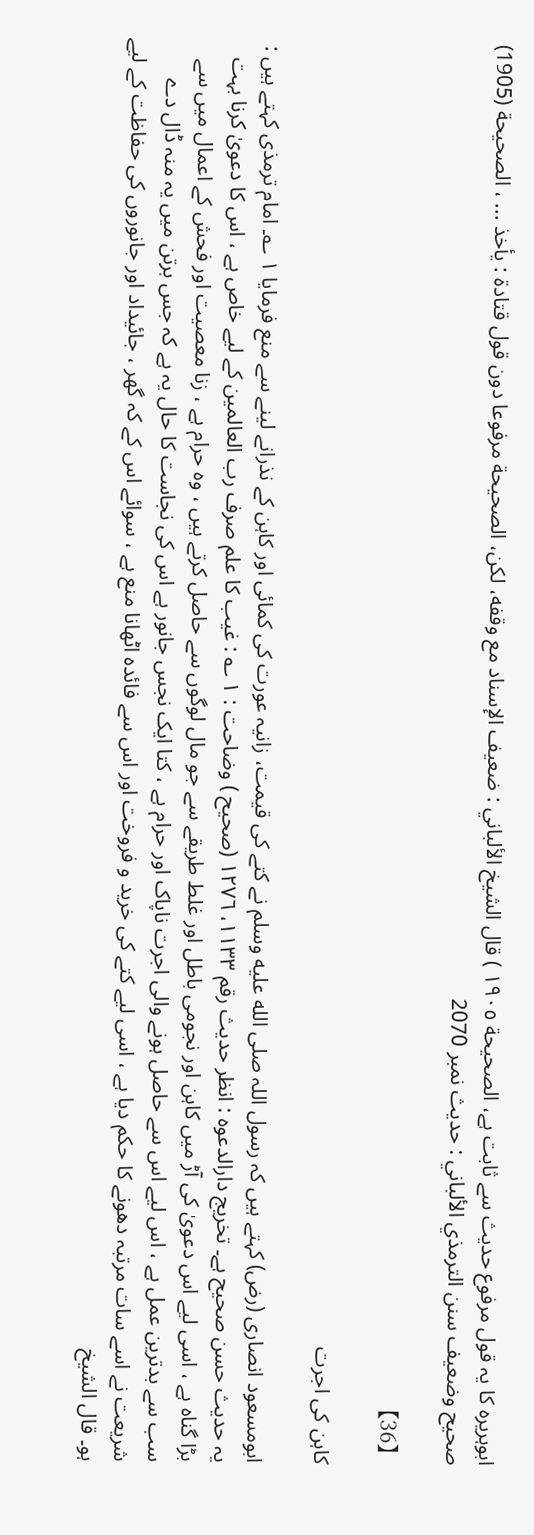ابوہریرہ کا یہ قول مرفوع حدیث سے ثابت ہے، الصحیحة ١٩٠٥ ) قال الشيخ الألباني : ضعيف الإسناد مع وقفه، لكن، الصحيحة مرفوعا دون قول قتادة : يأخذ ... ، الصحيحة (1905) صحيح وضعيف سنن الترمذي الألباني : حديث نمبر 2070

【36】

کاہن کی اجرت

ابومسعود انصاری (رض) کہتے ہیں کہ رسول اللہ صلى الله عليه وسلم نے کتے کی قیمت، زانیہ عورت کی کمائی اور کاہن کے نذرانے لینے سے منع فرمایا ١ ؎۔ امام ترمذی کہتے ہیں : یہ حدیث حسن صحیح ہے۔ تخریج دارالدعوہ : انظر حدیث رقم ١١٣٣، ١٢٧٦ (صحیح ) وضاحت : ١ ؎ : غیب کا علم صرف رب العالمین کے لیے خاص ہے ، اس کا دعویٰ کرنا بہت بڑا گناہ ہے ، اسی لیے اس دعویٰ کی آڑ میں کاہن اور نجومی باطل اور غلط طریقے سے جو مال لوگوں سے حاصل کرتے ہیں ، وہ حرام ہے ، زنا معصیت اور فحش کے اعمال میں سے سب سے بدترین عمل ہے ، اس لیے اس سے حاصل ہونے والی اجرت ناپاک اور حرام ہے ، کتا ایک نجس جانور ہے اس کی نجاست کا حال یہ ہے کہ جس برتن میں یہ منہ ڈال دے شریعت نے اسے سات مرتبہ دھونے کا حکم دیا ہے ، اسی لیے کتے کی خرید و فروخت اور اس سے فائدہ اٹھانا منع ہے ، سوائے اس کے کہ گھر ، جائیداد اور جانوروں کی حفاظت کے لیے ہو۔ قال الشيخ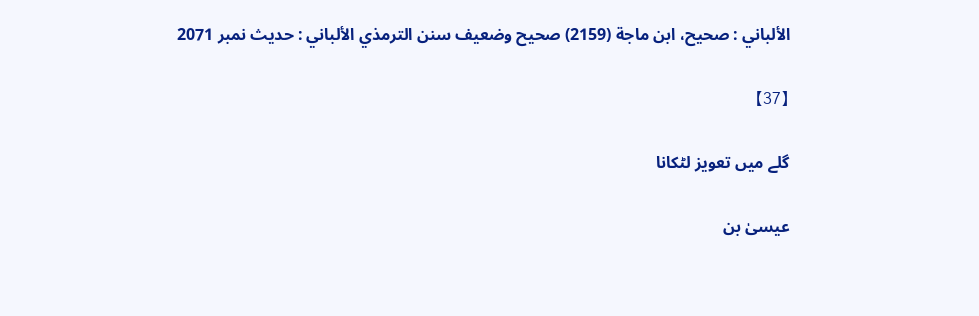الألباني : صحيح، ابن ماجة (2159) صحيح وضعيف سنن الترمذي الألباني : حديث نمبر 2071

【37】

گلے میں تعویز لٹکانا

عیسیٰ بن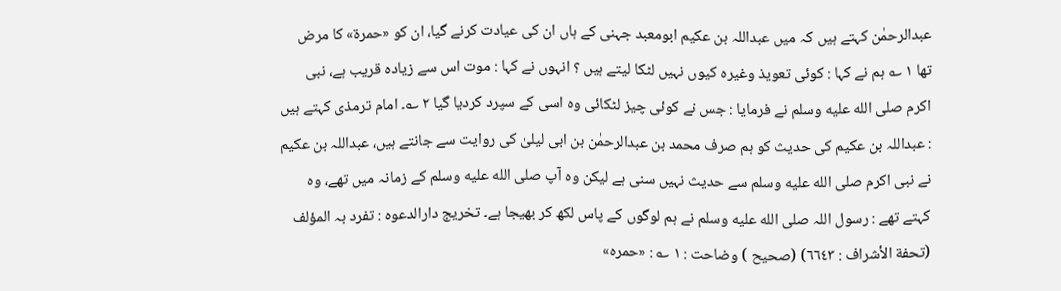عبدالرحمٰن کہتے ہیں کہ میں عبداللہ بن عکیم ابومعبد جہنی کے ہاں ان کی عیادت کرنے گیا، ان کو «حمرة» کا مرض تھا ١ ؎ ہم نے کہا : کوئی تعویذ وغیرہ کیوں نہیں لٹکا لیتے ہیں ؟ انہوں نے کہا : موت اس سے زیادہ قریب ہے، نبی اکرم صلى الله عليه وسلم نے فرمایا : جس نے کوئی چیز لٹکائی وہ اسی کے سپرد کردیا گیا ٢ ؎۔ امام ترمذی کہتے ہیں : عبداللہ بن عکیم کی حدیث کو ہم صرف محمد بن عبدالرحمٰن بن ابی لیلیٰ کی روایت سے جانتے ہیں، عبداللہ بن عکیم نے نبی اکرم صلى الله عليه وسلم سے حدیث نہیں سنی ہے لیکن وہ آپ صلى الله عليه وسلم کے زمانہ میں تھے، وہ کہتے تھے : رسول اللہ صلى الله عليه وسلم نے ہم لوگوں کے پاس لکھ کر بھیجا ہے۔ تخریج دارالدعوہ : تفرد بہ المؤلف (تحفة الأشراف : ٦٦٤٣) (صحیح ) وضاحت : ١ ؎ : «حمرہ»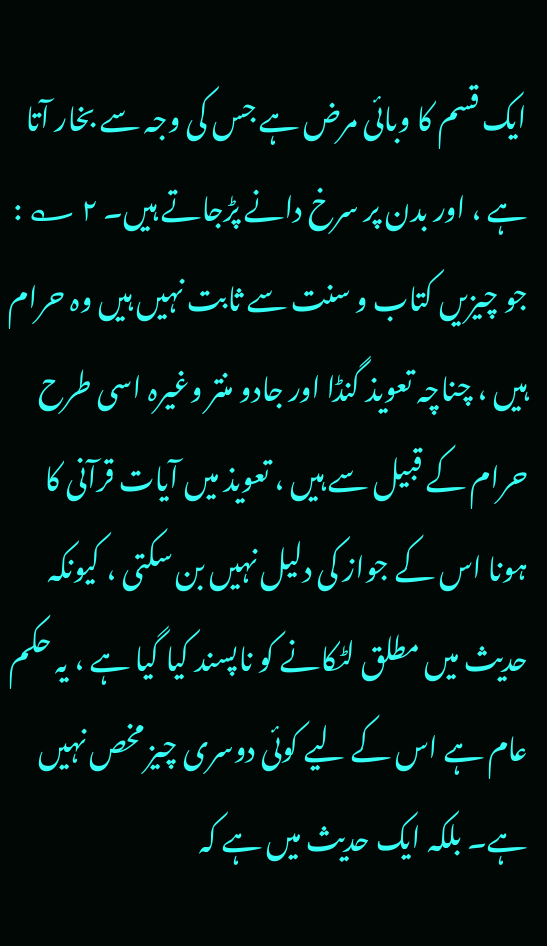ایک قسم کا وبائی مرض ہے جس کی وجہ سے بخار آتا ہے ، اور بدن پر سرخ دانے پڑجاتے ہیں۔ ٢ ؎ : جو چیزیں کتاب و سنت سے ثابت نہیں ہیں وہ حرام ہیں ، چناچہ تعویذ گنڈا اور جادو منتر وغیرہ اسی طرح حرام کے قبیل سے ہیں ، تعویذ میں آیات قرآنی کا ہونا اس کے جواز کی دلیل نہیں بن سکتی ، کیونکہ حدیث میں مطلق لٹکانے کو ناپسند کیا گیا ہے ، یہ حکم عام ہے اس کے لیے کوئی دوسری چیز مخص نہیں ہے۔ بلکہ ایک حدیث میں ہے کہ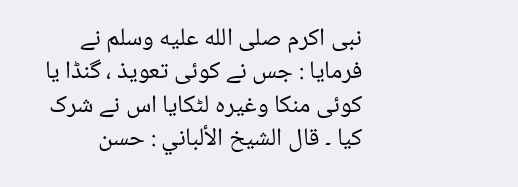نبی اکرم صلى الله عليه وسلم نے فرمایا : جس نے کوئی تعویذ ، گنڈا یا کوئی منکا وغیرہ لٹکایا اس نے شرک کیا ۔ قال الشيخ الألباني : حسن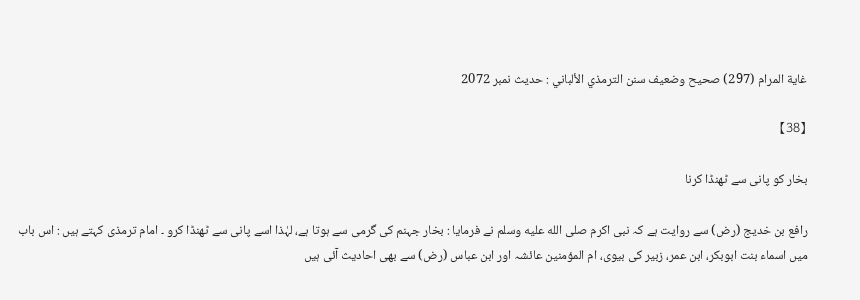غاية المرام (297) صحيح وضعيف سنن الترمذي الألباني : حديث نمبر 2072

【38】

بخار کو پانی سے ٹھنڈا کرنا

رافع بن خدیج (رض) سے روایت ہے کہ نبی اکرم صلى الله عليه وسلم نے فرمایا : بخار جہنم کی گرمی سے ہوتا ہے، لہٰذا اسے پانی سے ٹھنڈا کرو ۔ امام ترمذی کہتے ہیں : اس باب میں اسماء بنت ابوبکر، ابن عمر، زبیر کی بیوی، ام المؤمنین عائشہ اور ابن عباس (رض) سے بھی احادیث آئی ہیں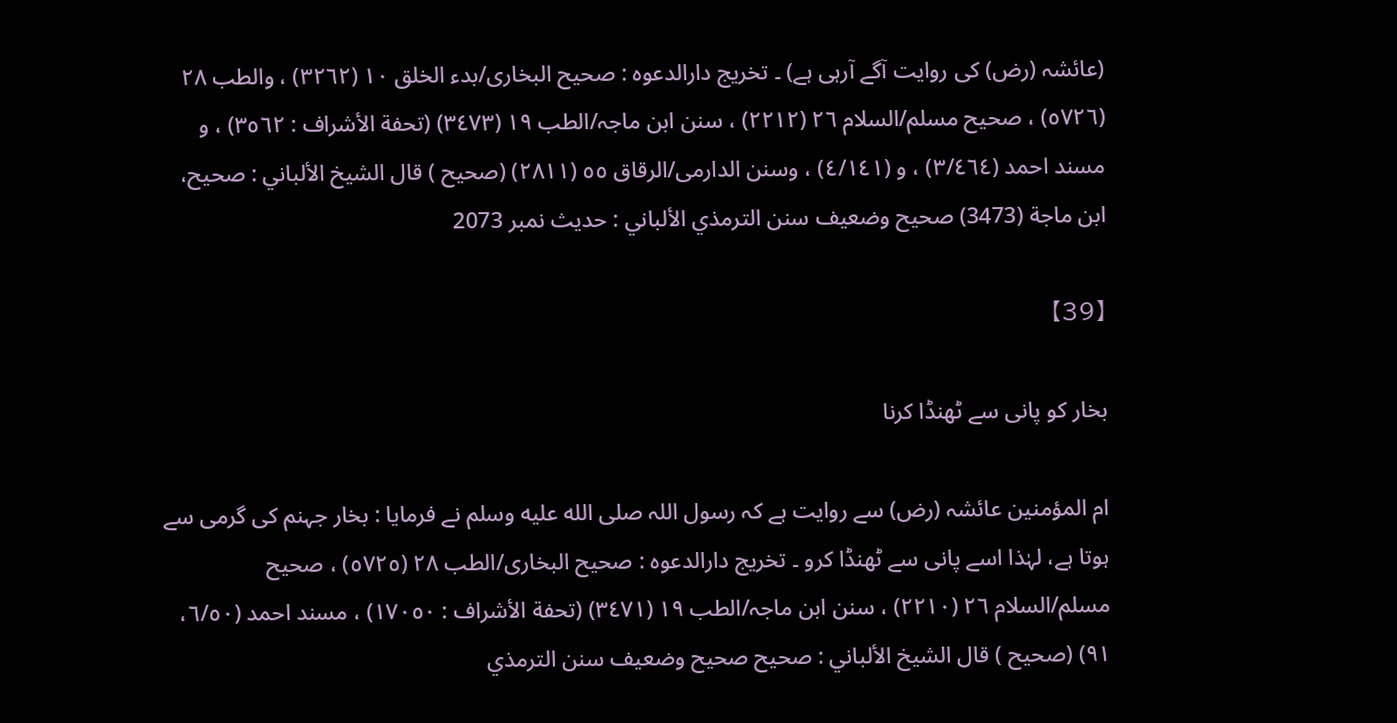(عائشہ (رض) کی روایت آگے آرہی ہے) ۔ تخریج دارالدعوہ : صحیح البخاری/بدء الخلق ١٠ (٣٢٦٢) ، والطب ٢٨ (٥٧٢٦) ، صحیح مسلم/السلام ٢٦ (٢٢١٢) ، سنن ابن ماجہ/الطب ١٩ (٣٤٧٣) (تحفة الأشراف : ٣٥٦٢) ، و مسند احمد (٣/٤٦٤) ، و (٤/١٤١) ، وسنن الدارمی/الرقاق ٥٥ (٢٨١١) (صحیح ) قال الشيخ الألباني : صحيح، ابن ماجة (3473) صحيح وضعيف سنن الترمذي الألباني : حديث نمبر 2073

【39】

بخار کو پانی سے ٹھنڈا کرنا

ام المؤمنین عائشہ (رض) سے روایت ہے کہ رسول اللہ صلى الله عليه وسلم نے فرمایا : بخار جہنم کی گرمی سے ہوتا ہے، لہٰذا اسے پانی سے ٹھنڈا کرو ۔ تخریج دارالدعوہ : صحیح البخاری/الطب ٢٨ (٥٧٢٥) ، صحیح مسلم/السلام ٢٦ (٢٢١٠) ، سنن ابن ماجہ/الطب ١٩ (٣٤٧١) (تحفة الأشراف : ١٧٠٥٠) ، مسند احمد (٦/٥٠، ٩١) (صحیح ) قال الشيخ الألباني : صحيح صحيح وضعيف سنن الترمذي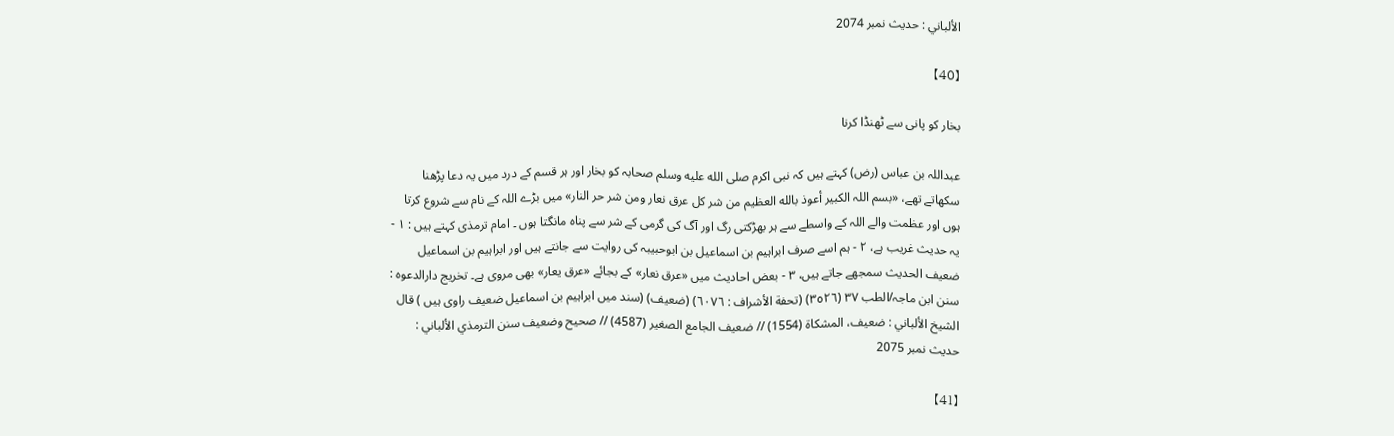الألباني : حديث نمبر 2074

【40】

بخار کو پانی سے ٹھنڈا کرنا

عبداللہ بن عباس (رض) کہتے ہیں کہ نبی اکرم صلى الله عليه وسلم صحابہ کو بخار اور ہر قسم کے درد میں یہ دعا پڑھنا سکھاتے تھے، «بسم اللہ الکبير أعوذ بالله العظيم من شر کل عرق نعار ومن شر حر النار» میں بڑے اللہ کے نام سے شروع کرتا ہوں اور عظمت والے اللہ کے واسطے سے ہر بھڑکتی رگ اور آگ کی گرمی کے شر سے پناہ مانگتا ہوں ۔ امام ترمذی کہتے ہیں : ١ - یہ حدیث غریب ہے، ٢ - ہم اسے صرف ابراہیم بن اسماعیل بن ابوحبیبہ کی روایت سے جانتے ہیں اور ابراہیم بن اسماعیل ضعیف الحدیث سمجھے جاتے ہیں، ٣ - بعض احادیث میں «عرق نعار» کے بجائے «عرق يعار» بھی مروی ہے۔ تخریج دارالدعوہ : سنن ابن ماجہ/الطب ٣٧ (٣٥٢٦) (تحفة الأشراف : ٦٠٧٦) (ضعیف) (سند میں ابراہیم بن اسماعیل ضعیف راوی ہیں ) قال الشيخ الألباني : ضعيف، المشکاة (1554) // ضعيف الجامع الصغير (4587) // صحيح وضعيف سنن الترمذي الألباني : حديث نمبر 2075

【41】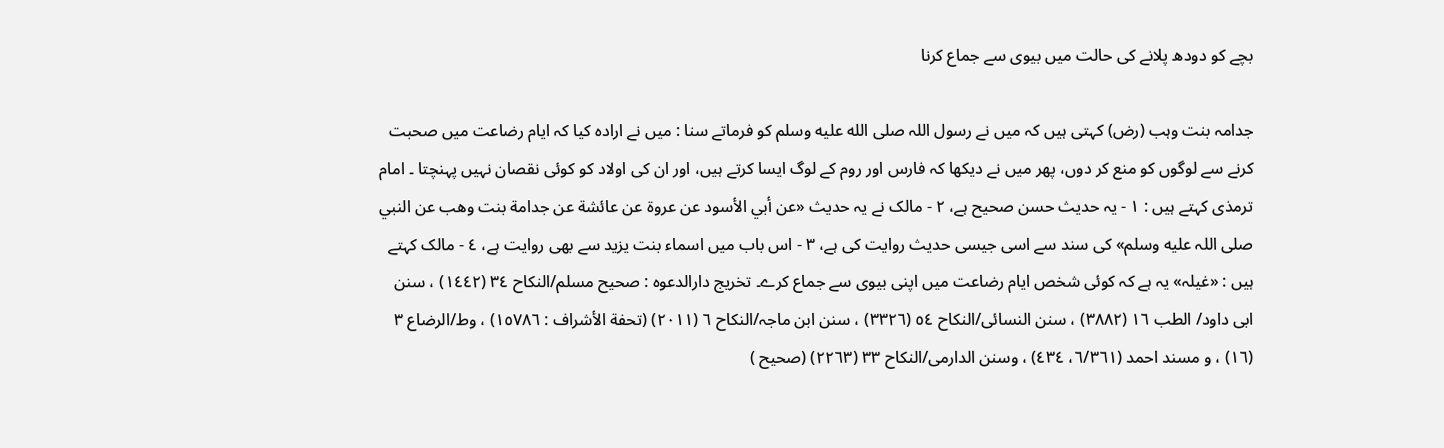بچے کو دودھ پلانے کی حالت میں بیوی سے جماع کرنا

جدامہ بنت وہب (رض) کہتی ہیں کہ میں نے رسول اللہ صلى الله عليه وسلم کو فرماتے سنا : میں نے ارادہ کیا کہ ایام رضاعت میں صحبت کرنے سے لوگوں کو منع کر دوں، پھر میں نے دیکھا کہ فارس اور روم کے لوگ ایسا کرتے ہیں، اور ان کی اولاد کو کوئی نقصان نہیں پہنچتا ۔ امام ترمذی کہتے ہیں : ١ - یہ حدیث حسن صحیح ہے، ٢ - مالک نے یہ حدیث «عن أبي الأسود عن عروة عن عائشة عن جدامة بنت وهب عن النبي صلی اللہ عليه وسلم» کی سند سے اسی جیسی حدیث روایت کی ہے، ٣ - اس باب میں اسماء بنت یزید سے بھی روایت ہے، ٤ - مالک کہتے ہیں : «غيلہ» یہ ہے کہ کوئی شخص ایام رضاعت میں اپنی بیوی سے جماع کرے۔ تخریج دارالدعوہ : صحیح مسلم/النکاح ٣٤ (١٤٤٢) ، سنن ابی داود/ الطب ١٦ (٣٨٨٢) ، سنن النسائی/النکاح ٥٤ (٣٣٢٦) ، سنن ابن ماجہ/النکاح ٦ (٢٠١١) (تحفة الأشراف : ١٥٧٨٦) ، وط/الرضاع ٣ (١٦) ، و مسند احمد (٦/٣٦١، ٤٣٤) ، وسنن الدارمی/النکاح ٣٣ (٢٢٦٣) (صحیح )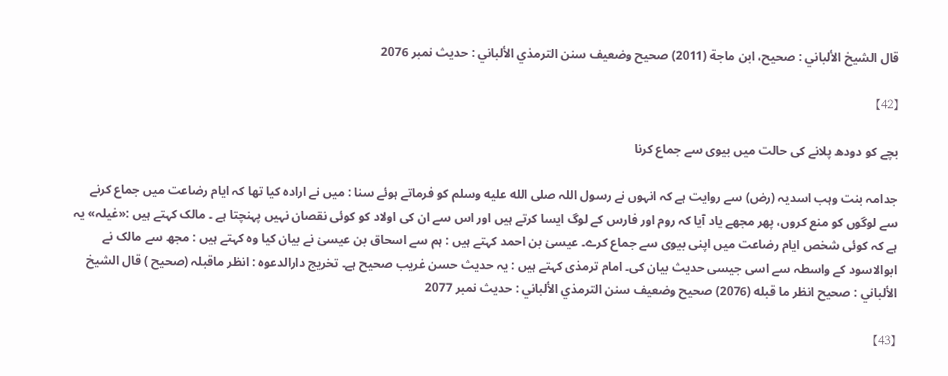قال الشيخ الألباني : صحيح، ابن ماجة (2011) صحيح وضعيف سنن الترمذي الألباني : حديث نمبر 2076

【42】

بچے کو دودھ پلانے کی حالت میں بیوی سے جماع کرنا

جدامہ بنت وہب اسدیہ (رض) سے روایت ہے کہ انہوں نے رسول اللہ صلى الله عليه وسلم کو فرماتے ہوئے سنا : میں نے ارادہ کیا تھا کہ ایام رضاعت میں جماع کرنے سے لوگوں کو منع کروں، پھر مجھے یاد آیا کہ روم اور فارس کے لوگ ایسا کرتے ہیں اور اس سے ان کی اولاد کو کوئی نقصان نہیں پہنچتا ہے ۔ مالک کہتے ہیں :«غيلہ» یہ ہے کہ کوئی شخص ایام رضاعت میں اپنی بیوی سے جماع کرے۔ عیسیٰ بن احمد کہتے ہیں : ہم سے اسحاق بن عیسیٰ نے بیان کیا وہ کہتے ہیں : مجھ سے مالک نے ابوالاسود کے واسطہ سے اسی جیسی حدیث بیان کی۔ امام ترمذی کہتے ہیں : یہ حدیث حسن غریب صحیح ہے۔ تخریج دارالدعوہ : انظر ماقبلہ (صحیح ) قال الشيخ الألباني : صحيح انظر ما قبله (2076) صحيح وضعيف سنن الترمذي الألباني : حديث نمبر 2077

【43】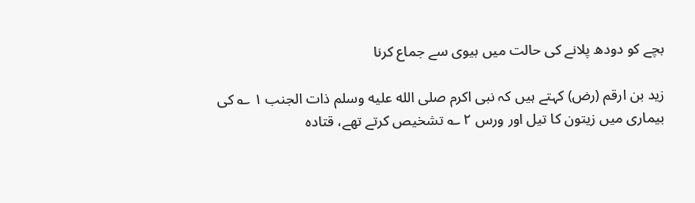بچے کو دودھ پلانے کی حالت میں بیوی سے جماع کرنا

زید بن ارقم (رض) کہتے ہیں کہ نبی اکرم صلى الله عليه وسلم ذات الجنب ١ ؎ کی بیماری میں زیتون کا تیل اور ورس ٢ ؎ تشخیص کرتے تھے، قتادہ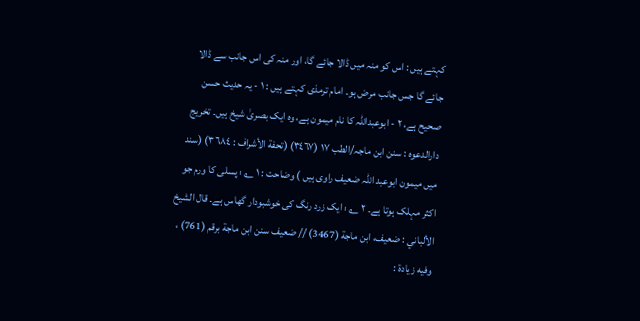کہتے ہیں : اس کو منہ میں ڈالا جائے گا، اور منہ کی اس جانب سے ڈالا جائے گا جس جانب مرض ہو۔ امام ترمذی کہتے ہیں : ١ - یہ حدیث حسن صحیح ہے، ٢ - ابوعبداللہ کا نام میمون ہے، وہ ایک بصریٰ شیخ ہیں۔ تخریج دارالدعوہ : سنن ابن ماجہ/الطب ١٧ (٣٤٦٧) (تحفة الأشراف : ٣٦٨٤) (سند میں میمون ابوعبد اللہ ضعیف راوی ہیں ) وضاحت : ١ ؎ : پسلی کا ورم جو اکثر مہلک ہوتا ہے۔ ٢ ؎ : ایک زرد رنگ کی خوشبودار گھاس ہے۔ قال الشيخ الألباني : ضعيف، ابن ماجة (3467) // ضعيف سنن ابن ماجة برقم (761) ، وفيه زيادة :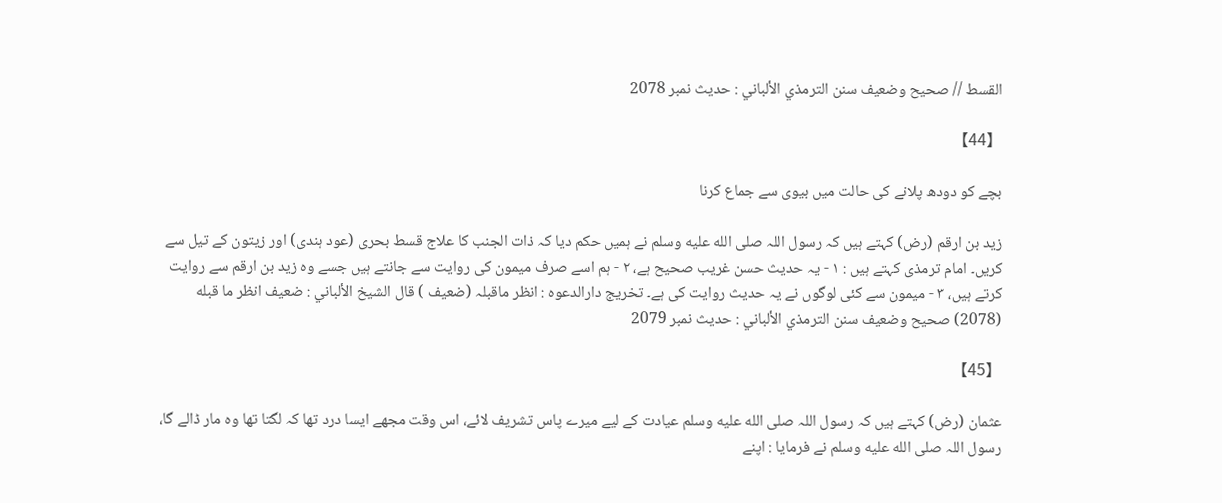القسط // صحيح وضعيف سنن الترمذي الألباني : حديث نمبر 2078

【44】

بچے کو دودھ پلانے کی حالت میں بیوی سے جماع کرنا

زید بن ارقم (رض) کہتے ہیں کہ رسول اللہ صلى الله عليه وسلم نے ہمیں حکم دیا کہ ذات الجنب کا علاج قسط بحری (عود ہندی) اور زیتون کے تیل سے کریں۔ امام ترمذی کہتے ہیں : ١ - یہ حدیث حسن غریب صحیح ہے، ٢ - ہم اسے صرف میمون کی روایت سے جانتے ہیں جسے وہ زید بن ارقم سے روایت کرتے ہیں، ٣ - میمون سے کئی لوگوں نے یہ حدیث روایت کی ہے۔ تخریج دارالدعوہ : انظر ماقبلہ (ضعیف ) قال الشيخ الألباني : ضعيف انظر ما قبله (2078) صحيح وضعيف سنن الترمذي الألباني : حديث نمبر 2079

【45】

عثمان (رض) کہتے ہیں کہ رسول اللہ صلى الله عليه وسلم عیادت کے لیے میرے پاس تشریف لائے، اس وقت مجھے ایسا درد تھا کہ لگتا تھا وہ مار ڈالے گا، رسول اللہ صلى الله عليه وسلم نے فرمایا : اپنے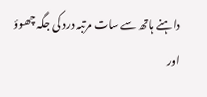داہنے ہاتھ سے سات مرتبہ درد کی جگہ چھوؤ اور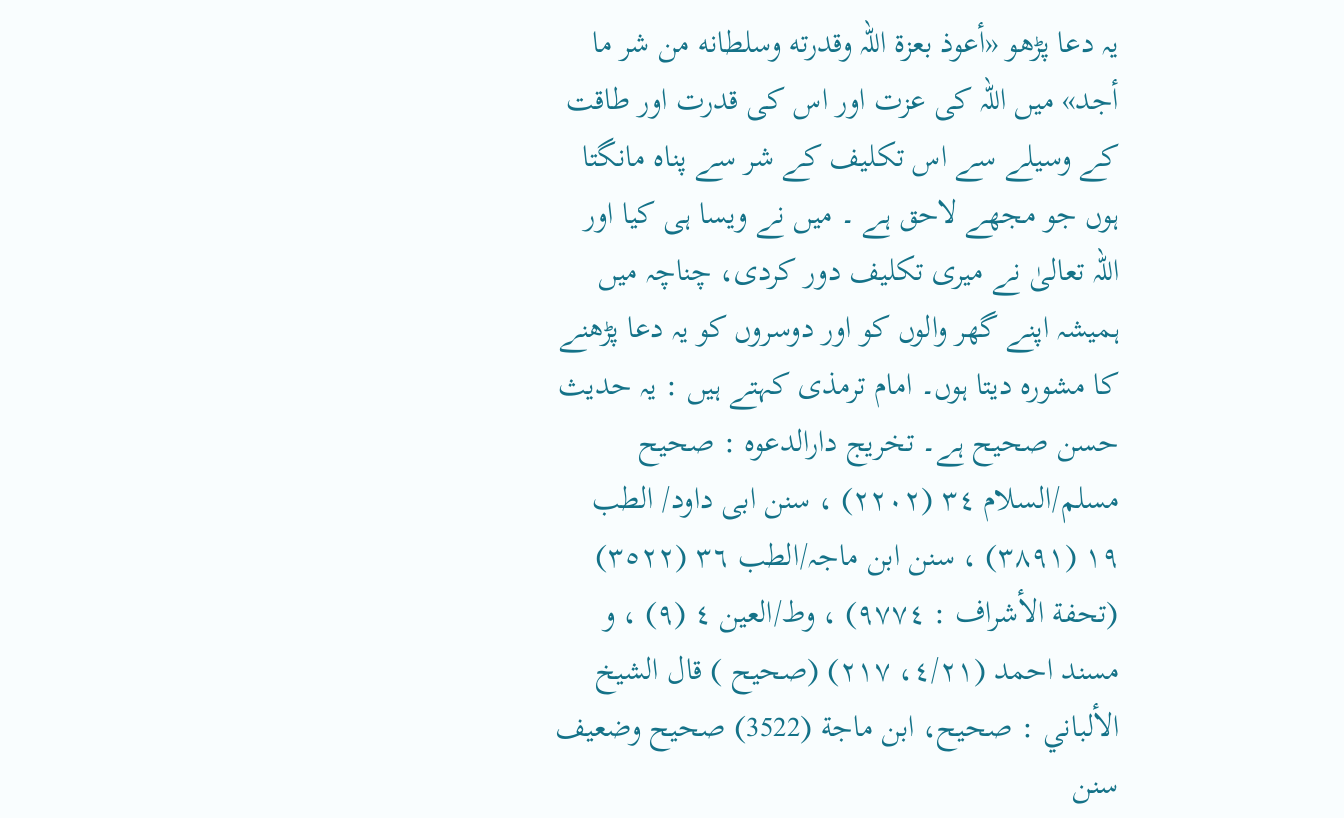یہ دعا پڑھو «أعوذ بعزة اللہ وقدرته وسلطانه من شر ما أجد» میں اللہ کی عزت اور اس کی قدرت اور طاقت کے وسیلے سے اس تکلیف کے شر سے پناہ مانگتا ہوں جو مجھے لاحق ہے ۔ میں نے ویسا ہی کیا اور اللہ تعالیٰ نے میری تکلیف دور کردی، چناچہ میں ہمیشہ اپنے گھر والوں کو اور دوسروں کو یہ دعا پڑھنے کا مشورہ دیتا ہوں۔ امام ترمذی کہتے ہیں : یہ حدیث حسن صحیح ہے۔ تخریج دارالدعوہ : صحیح مسلم/السلام ٣٤ (٢٢٠٢) ، سنن ابی داود/ الطب ١٩ (٣٨٩١) ، سنن ابن ماجہ/الطب ٣٦ (٣٥٢٢) (تحفة الأشراف : ٩٧٧٤) ، وط/العین ٤ (٩) ، و مسند احمد (٤/٢١، ٢١٧) (صحیح ) قال الشيخ الألباني : صحيح، ابن ماجة (3522) صحيح وضعيف سنن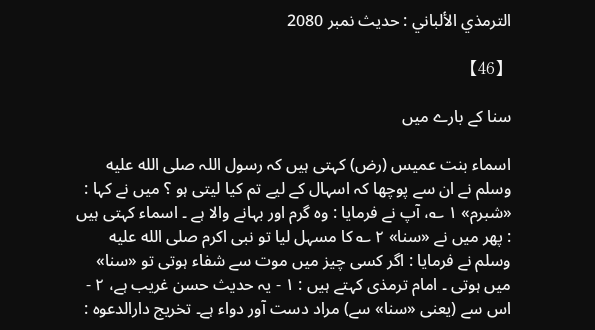الترمذي الألباني : حديث نمبر 2080

【46】

سنا کے بارے میں

اسماء بنت عمیس (رض) کہتی ہیں کہ رسول اللہ صلى الله عليه وسلم نے ان سے پوچھا کہ اسہال کے لیے تم کیا لیتی ہو ؟ میں نے کہا : «شبرم» ١ ؎، آپ نے فرمایا : وہ گرم اور بہانے والا ہے ۔ اسماء کہتی ہیں : پھر میں نے «سنا» ٢ ؎ کا مسہل لیا تو نبی اکرم صلى الله عليه وسلم نے فرمایا : اگر کسی چیز میں موت سے شفاء ہوتی تو «سنا» میں ہوتی ۔ امام ترمذی کہتے ہیں : ١ - یہ حدیث حسن غریب ہے، ٢ - اس سے (یعنی «سنا» سے) مراد دست آور دواء ہے۔ تخریج دارالدعوہ :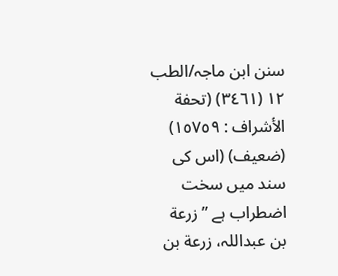سنن ابن ماجہ/الطب ١٢ (٣٤٦١) (تحفة الأشراف : ١٥٧٥٩) (ضعیف) (اس کی سند میں سخت اضطراب ہے ” زرعة بن عبداللہ، زرعة بن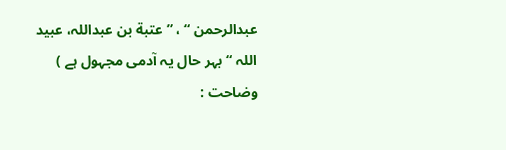عبدالرحمن “ ، ” عتبة بن عبداللہ، عبید اللہ “ بہر حال یہ آدمی مجہول ہے ) وضاحت :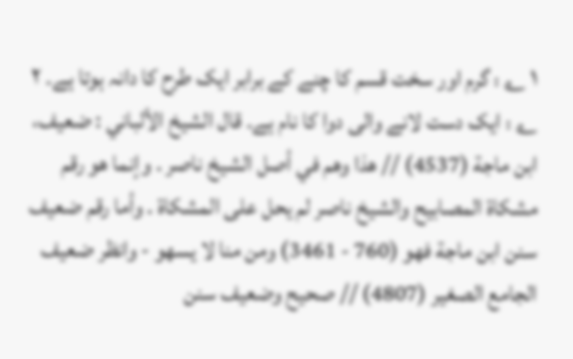١ ؎ : گرم اور سخت قسم کا چنے کے برابر ایک طرح کا دانہ ہوتا ہے۔ ٢ ؎ : ایک دست لانے والی دوا کا نام ہے۔ قال الشيخ الألباني : ضعيف، ابن ماجة (4537) // هذا وهم في أصل الشيخ ناصر . وإنما هو رقم مشکاة المصابيح والشيخ ناصر لم يحل علی المشکاة . وأما رقم ضعيف سنن ابن ماجة فهو (760 - 3461) ومن منا لا يسهو - وانظر ضعيف الجامع الصغير (4807) // صحيح وضعيف سنن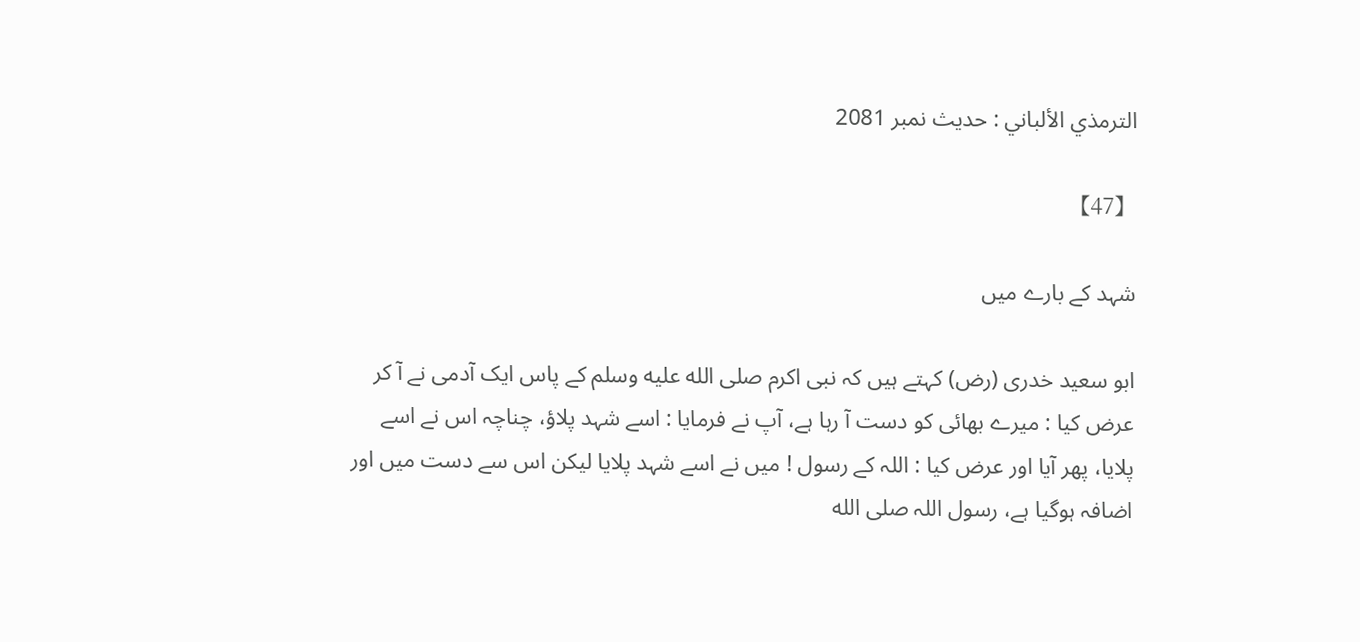الترمذي الألباني : حديث نمبر 2081

【47】

شہد کے بارے میں

ابو سعید خدری (رض) کہتے ہیں کہ نبی اکرم صلى الله عليه وسلم کے پاس ایک آدمی نے آ کر عرض کیا : میرے بھائی کو دست آ رہا ہے، آپ نے فرمایا : اسے شہد پلاؤ، چناچہ اس نے اسے پلایا، پھر آیا اور عرض کیا : اللہ کے رسول ! میں نے اسے شہد پلایا لیکن اس سے دست میں اور اضافہ ہوگیا ہے، رسول اللہ صلى الله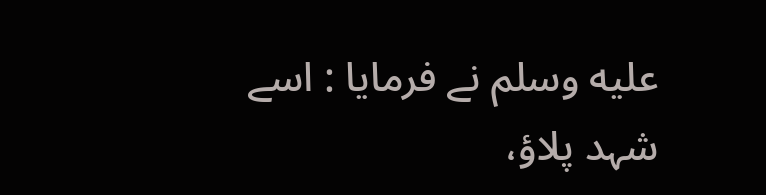عليه وسلم نے فرمایا : اسے شہد پلاؤ،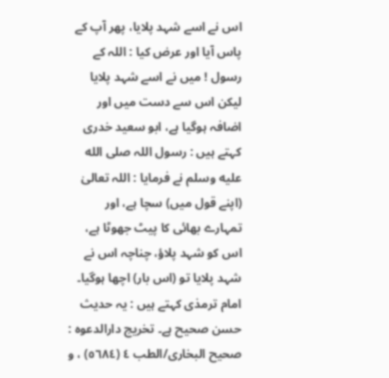اس نے اسے شہد پلایا، پھر آپ کے پاس آیا اور عرض کیا : اللہ کے رسول ! میں نے اسے شہد پلایا لیکن اس سے دست میں اور اضافہ ہوگیا ہے، ابو سعید خدری کہتے ہیں : رسول اللہ صلى الله عليه وسلم نے فرمایا : اللہ تعالیٰ (اپنے قول میں) سچا ہے، اور تمہارے بھائی کا پیٹ جھوٹا ہے، اس کو شہد پلاؤ، چناچہ اس نے شہد پلایا تو (اس بار) اچھا ہوگیا۔ امام ترمذی کہتے ہیں : یہ حدیث حسن صحیح ہے۔ تخریج دارالدعوہ : صحیح البخاری/الطب ٤ (٥٦٨٤) ، و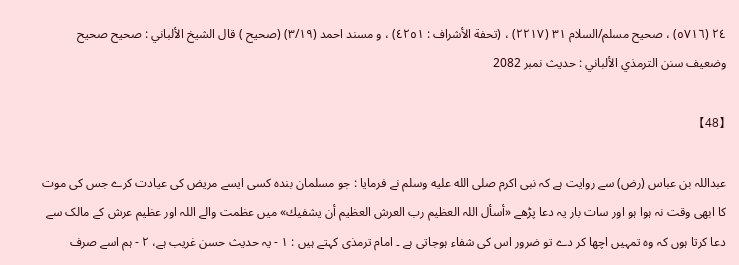٢٤ (٥٧١٦) ، صحیح مسلم/السلام ٣١ (٢٢١٧) ، (تحفة الأشراف : ٤٢٥١) ، و مسند احمد (٣/١٩) (صحیح ) قال الشيخ الألباني : صحيح صحيح وضعيف سنن الترمذي الألباني : حديث نمبر 2082

【48】

عبداللہ بن عباس (رض) سے روایت ہے کہ نبی اکرم صلى الله عليه وسلم نے فرمایا : جو مسلمان بندہ کسی ایسے مریض کی عیادت کرے جس کی موت کا ابھی وقت نہ ہوا ہو اور سات بار یہ دعا پڑھے «أسأل اللہ العظيم رب العرش العظيم أن يشفيك» میں عظمت والے اللہ اور عظیم عرش کے مالک سے دعا کرتا ہوں کہ وہ تمہیں اچھا کر دے تو ضرور اس کی شفاء ہوجاتی ہے ۔ امام ترمذی کہتے ہیں : ١ - یہ حدیث حسن غریب ہے، ٢ - ہم اسے صرف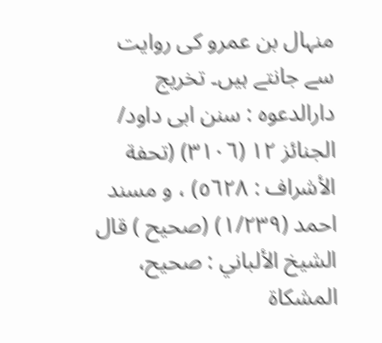منہال بن عمرو کی روایت سے جانتے ہیں۔ تخریج دارالدعوہ : سنن ابی داود/ الجنائز ١٢ (٣١٠٦) (تحفة الأشراف : ٥٦٢٨) ، و مسند احمد (١/٢٣٩) (صحیح ) قال الشيخ الألباني : صحيح، المشکاة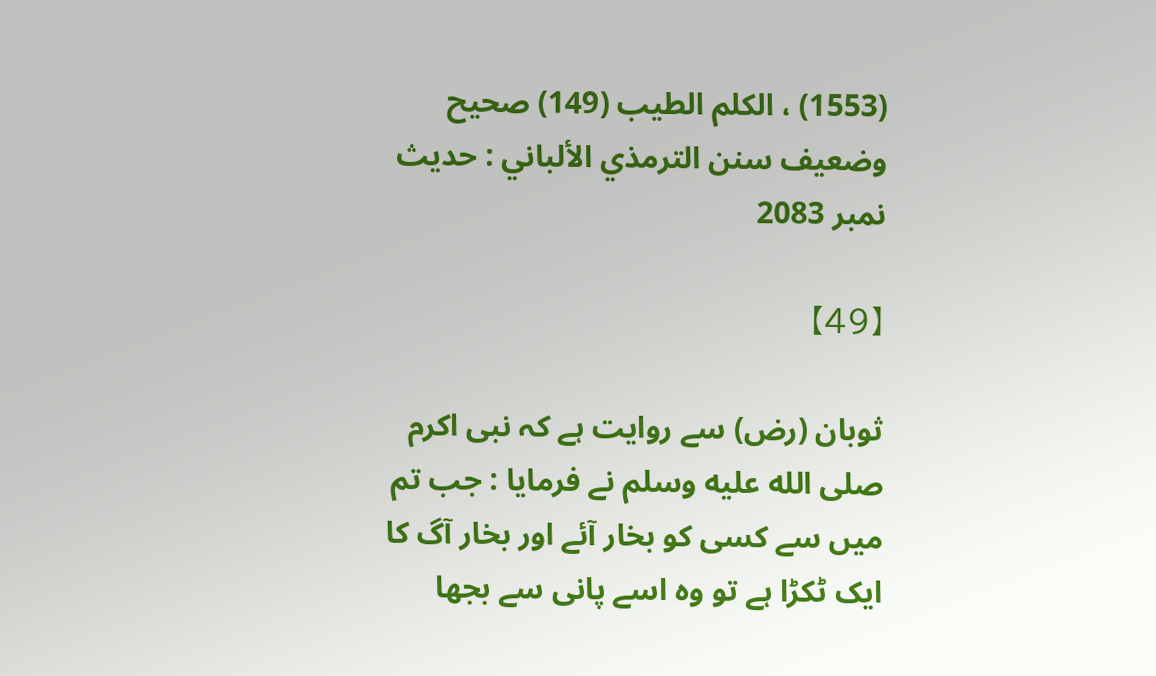(1553) ، الکلم الطيب (149) صحيح وضعيف سنن الترمذي الألباني : حديث نمبر 2083

【49】

ثوبان (رض) سے روایت ہے کہ نبی اکرم صلى الله عليه وسلم نے فرمایا : جب تم میں سے کسی کو بخار آئے اور بخار آگ کا ایک ٹکڑا ہے تو وہ اسے پانی سے بجھا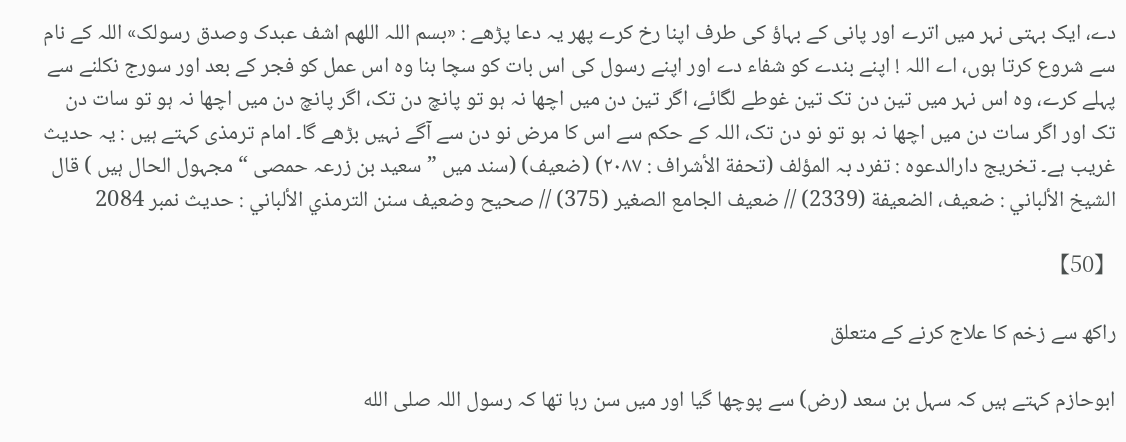دے، ایک بہتی نہر میں اترے اور پانی کے بہاؤ کی طرف اپنا رخ کرے پھر یہ دعا پڑھے : «بسم اللہ اللهم اشف عبدک وصدق رسولک» اللہ کے نام سے شروع کرتا ہوں، اے اللہ ! اپنے بندے کو شفاء دے اور اپنے رسول کی اس بات کو سچا بنا وہ اس عمل کو فجر کے بعد اور سورج نکلنے سے پہلے کرے، وہ اس نہر میں تین دن تک تین غوطے لگائے، اگر تین دن میں اچھا نہ ہو تو پانچ دن تک، اگر پانچ دن میں اچھا نہ ہو تو سات دن تک اور اگر سات دن میں اچھا نہ ہو تو نو دن تک، اللہ کے حکم سے اس کا مرض نو دن سے آگے نہیں بڑھے گا۔ امام ترمذی کہتے ہیں : یہ حدیث غریب ہے۔ تخریج دارالدعوہ : تفرد بہ المؤلف (تحفة الأشراف : ٢٠٨٧) (ضعیف) (سند میں ” سعید بن زرعہ حمصی “ مجہول الحال ہیں ) قال الشيخ الألباني : ضعيف، الضعيفة (2339) // ضعيف الجامع الصغير (375) // صحيح وضعيف سنن الترمذي الألباني : حديث نمبر 2084

【50】

راکھ سے زخم کا علاج کرنے کے متعلق

ابوحازم کہتے ہیں کہ سہل بن سعد (رض) سے پوچھا گیا اور میں سن رہا تھا کہ رسول اللہ صلى الله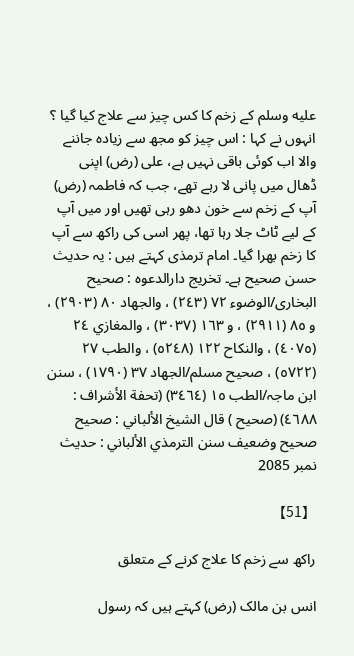عليه وسلم کے زخم کا کس چیز سے علاج کیا گیا ؟ انہوں نے کہا : اس چیز کو مجھ سے زیادہ جاننے والا اب کوئی باقی نہیں ہے، علی (رض) اپنی ڈھال میں پانی لا رہے تھے، جب کہ فاطمہ (رض) آپ کے زخم سے خون دھو رہی تھیں اور میں آپ کے لیے ٹاٹ جلا رہا تھا، پھر اسی کی راکھ سے آپ کا زخم بھرا گیا۔ امام ترمذی کہتے ہیں : یہ حدیث حسن صحیح ہے۔ تخریج دارالدعوہ : صحیح البخاری/الوضوء ٧٢ (٢٤٣) ، والجھاد ٨٠ (٢٩٠٣) ، و ٨٥ (٢٩١١) ، و ١٦٣ (٣٠٣٧) ، والمغازي ٢٤ (٤٠٧٥) ، والنکاح ١٢٢ (٥٢٤٨) ، والطب ٢٧ (٥٧٢٢) ، صحیح مسلم/الجھاد ٣٧ (١٧٩٠) ، سنن ابن ماجہ/الطب ١٥ (٣٤٦٤) (تحفة الأشراف : ٤٦٨٨) (صحیح ) قال الشيخ الألباني : صحيح صحيح وضعيف سنن الترمذي الألباني : حديث نمبر 2085

【51】

راکھ سے زخم کا علاج کرنے کے متعلق

انس بن مالک (رض) کہتے ہیں کہ رسول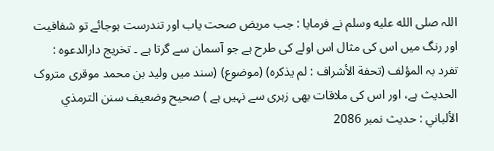اللہ صلى الله عليه وسلم نے فرمایا : جب مریض صحت یاب اور تندرست ہوجائے تو شفافیت اور رنگ میں اس کی مثال اس اولے کی طرح ہے جو آسمان سے گرتا ہے ۔ تخریج دارالدعوہ : تفرد بہ المؤلف (تحفة الأشراف : لم یذکرہ) (موضوع) (سند میں ولید بن محمد موقری متروک الحدیث ہے، اور اس کی ملاقات بھی زہری سے نہیں ہے ) صحيح وضعيف سنن الترمذي الألباني : حديث نمبر 2086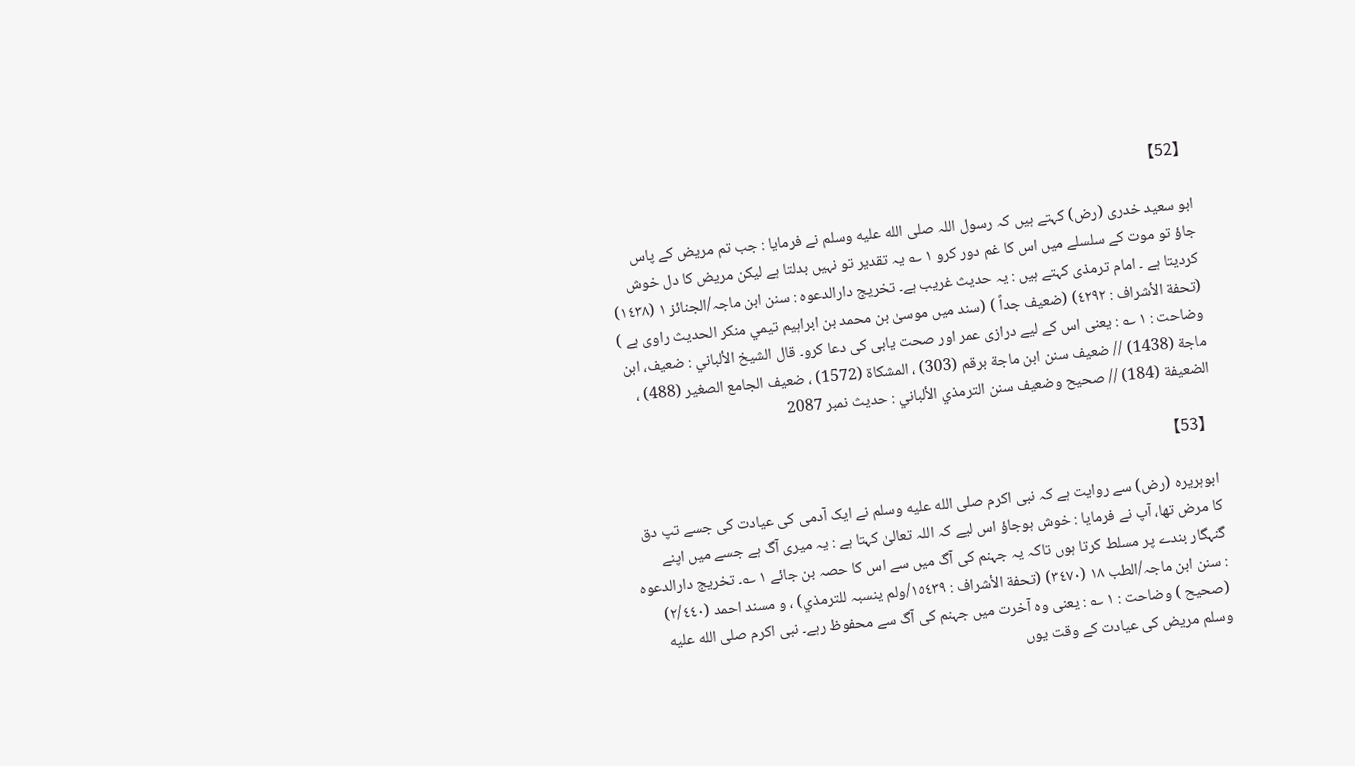【52】

ابو سعید خدری (رض) کہتے ہیں کہ رسول اللہ صلى الله عليه وسلم نے فرمایا : جب تم مریض کے پاس جاؤ تو موت کے سلسلے میں اس کا غم دور کرو ١ ؎ یہ تقدیر تو نہیں بدلتا ہے لیکن مریض کا دل خوش کردیتا ہے ۔ امام ترمذی کہتے ہیں : یہ حدیث غریب ہے۔ تخریج دارالدعوہ : سنن ابن ماجہ/الجنائز ١ (١٤٣٨) (تحفة الأشراف : ٤٢٩٢) (ضعیف جداً ) (سند میں موسیٰ بن محمد بن ابراہیم تیمي منکر الحدیث راوی ہے ) وضاحت : ١ ؎ : یعنی اس کے لیے درازی عمر اور صحت یابی کی دعا کرو۔ قال الشيخ الألباني : ضعيف، ابن ماجة (1438) // ضعيف سنن ابن ماجة برقم (303) ، المشکاة (1572) ، ضعيف الجامع الصغير (488) ، الضعيفة (184) // صحيح وضعيف سنن الترمذي الألباني : حديث نمبر 2087

【53】

ابوہریرہ (رض) سے روایت ہے کہ نبی اکرم صلى الله عليه وسلم نے ایک آدمی کی عیادت کی جسے تپ دق کا مرض تھا، آپ نے فرمایا : خوش ہوجاؤ اس لیے کہ اللہ تعالیٰ کہتا ہے : یہ میری آگ ہے جسے میں اپنے گنہگار بندے پر مسلط کرتا ہوں تاکہ یہ جہنم کی آگ میں سے اس کا حصہ بن جائے ١ ؎۔ تخریج دارالدعوہ : سنن ابن ماجہ/الطب ١٨ (٣٤٧٠) (تحفة الأشراف : ١٥٤٣٩/ولم ینسبہ للترمذي) ، و مسند احمد (٢/٤٤٠) (صحیح ) وضاحت : ١ ؎ : یعنی وہ آخرت میں جہنم کی آگ سے محفوظ رہے۔ نبی اکرم صلى الله عليه وسلم مریض کی عیادت کے وقت یوں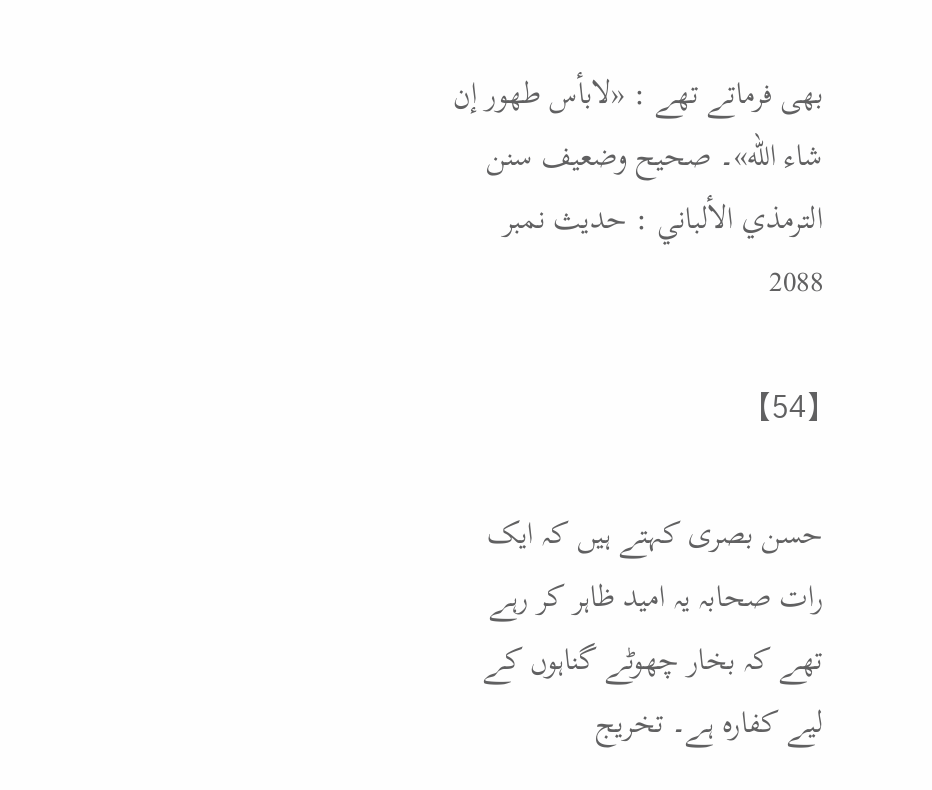بھی فرماتے تھے : «لابأس طهور إن شاء الله»۔ صحيح وضعيف سنن الترمذي الألباني : حديث نمبر 2088

【54】

حسن بصری کہتے ہیں کہ ایک رات صحابہ یہ امید ظاہر کر رہے تھے کہ بخار چھوٹے گناہوں کے لیے کفارہ ہے۔ تخریج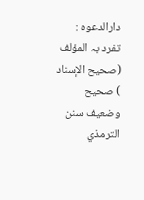دارالدعوہ : تفرد بہ المؤلف (صحیح الإسناد ) صحيح وضعيف سنن الترمذي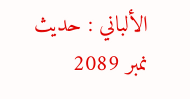الألباني : حديث نمبر 2089